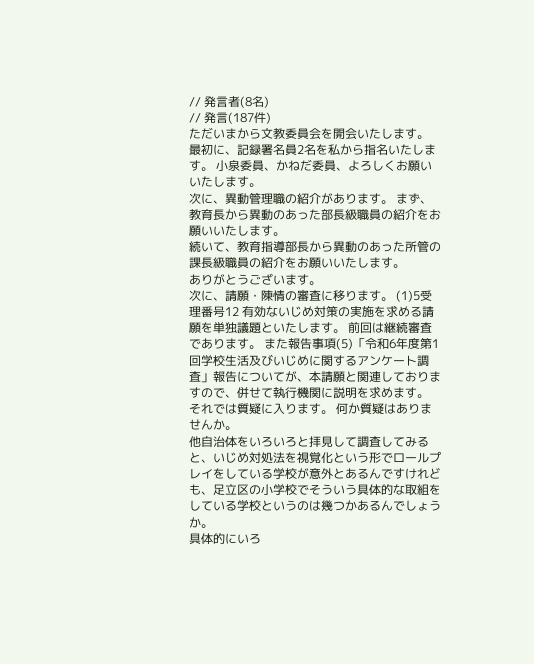// 発言者(8名)
// 発言(187件)
ただいまから文教委員会を開会いたします。
最初に、記録署名員2名を私から指名いたします。 小泉委員、かねだ委員、よろしくお願いいたします。
次に、異動管理職の紹介があります。 まず、教育長から異動のあった部長級職員の紹介をお願いいたします。
続いて、教育指導部長から異動のあった所管の課長級職員の紹介をお願いいたします。
ありがとうございます。
次に、請願・陳情の審査に移ります。 (1)5受理番号12 有効ないじめ対策の実施を求める請願を単独議題といたします。 前回は継続審査であります。 また報告事項(5)「令和6年度第1回学校生活及びいじめに関するアンケート調査」報告についてが、本請願と関連しておりますので、併せて執行機関に説明を求めます。
それでは質疑に入ります。 何か質疑はありませんか。
他自治体をいろいろと拝見して調査してみると、いじめ対処法を視覚化という形でロールプレイをしている学校が意外とあるんですけれども、足立区の小学校でそういう具体的な取組をしている学校というのは幾つかあるんでしょうか。
具体的にいろ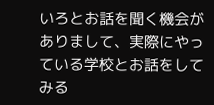いろとお話を聞く機会がありまして、実際にやっている学校とお話をしてみる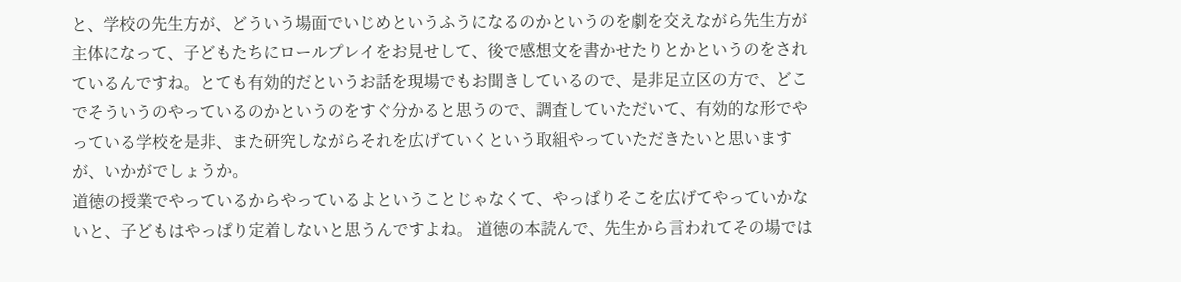と、学校の先生方が、どういう場面でいじめというふうになるのかというのを劇を交えながら先生方が主体になって、子どもたちにロールプレイをお見せして、後で感想文を書かせたりとかというのをされているんですね。とても有効的だというお話を現場でもお聞きしているので、是非足立区の方で、どこでそういうのやっているのかというのをすぐ分かると思うので、調査していただいて、有効的な形でやっている学校を是非、また研究しながらそれを広げていくという取組やっていただきたいと思いますが、いかがでしょうか。
道徳の授業でやっているからやっているよということじゃなくて、やっぱりそこを広げてやっていかないと、子どもはやっぱり定着しないと思うんですよね。 道徳の本読んで、先生から言われてその場では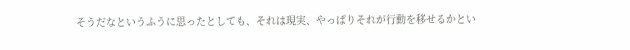そうだなというふうに思ったとしても、それは現実、やっぱりそれが行動を移せるかとい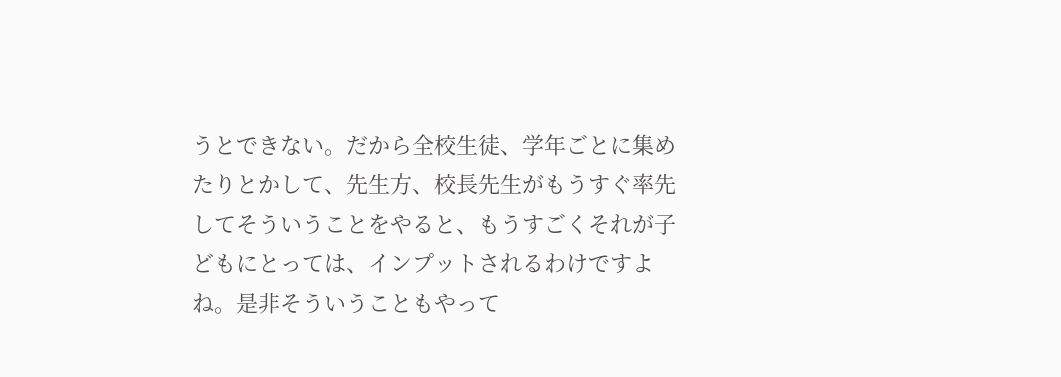うとできない。だから全校生徒、学年ごとに集めたりとかして、先生方、校長先生がもうすぐ率先してそういうことをやると、もうすごくそれが子どもにとっては、インプットされるわけですよね。是非そういうこともやって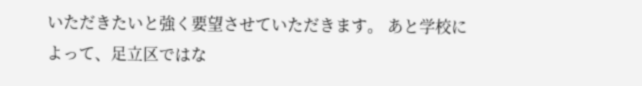いただきたいと強く要望させていただきます。 あと学校によって、足立区ではな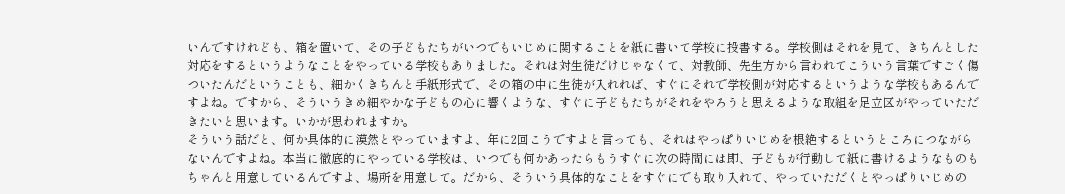いんですけれども、箱を置いて、その子どもたちがいつでもいじめに関することを紙に書いて学校に投書する。学校側はそれを見て、きちんとした対応をするというようなことをやっている学校もありました。それは対生徒だけじゃなくて、対教師、先生方から言われてこういう言葉ですごく傷ついたんだということも、細かくきちんと手紙形式で、その箱の中に生徒が入れれば、すぐにそれで学校側が対応するというような学校もあるんですよね。ですから、そういうきめ細やかな子どもの心に響くような、すぐに子どもたちがそれをやろうと思えるような取組を足立区がやっていただきたいと思います。いかが思われますか。
そういう話だと、何か具体的に漠然とやっていますよ、年に2回こうですよと言っても、それはやっぱりいじめを根絶するというところにつながらないんですよね。本当に徹底的にやっている学校は、いつでも何かあったらもうすぐに次の時間には即、子どもが行動して紙に書けるようなものもちゃんと用意しているんですよ、場所を用意して。だから、そういう具体的なことをすぐにでも取り入れて、やっていただくとやっぱりいじめの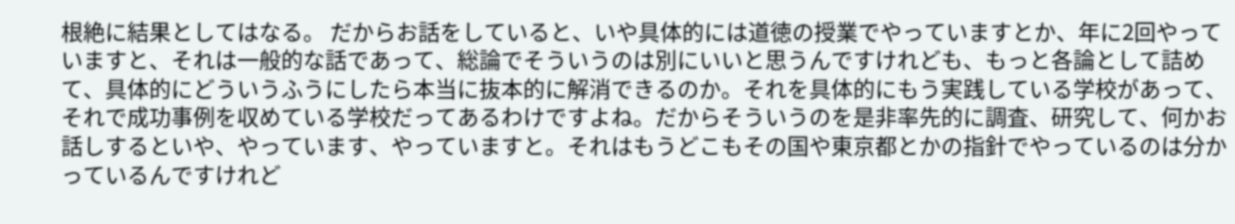根絶に結果としてはなる。 だからお話をしていると、いや具体的には道徳の授業でやっていますとか、年に2回やっていますと、それは一般的な話であって、総論でそういうのは別にいいと思うんですけれども、もっと各論として詰めて、具体的にどういうふうにしたら本当に抜本的に解消できるのか。それを具体的にもう実践している学校があって、それで成功事例を収めている学校だってあるわけですよね。だからそういうのを是非率先的に調査、研究して、何かお話しするといや、やっています、やっていますと。それはもうどこもその国や東京都とかの指針でやっているのは分かっているんですけれど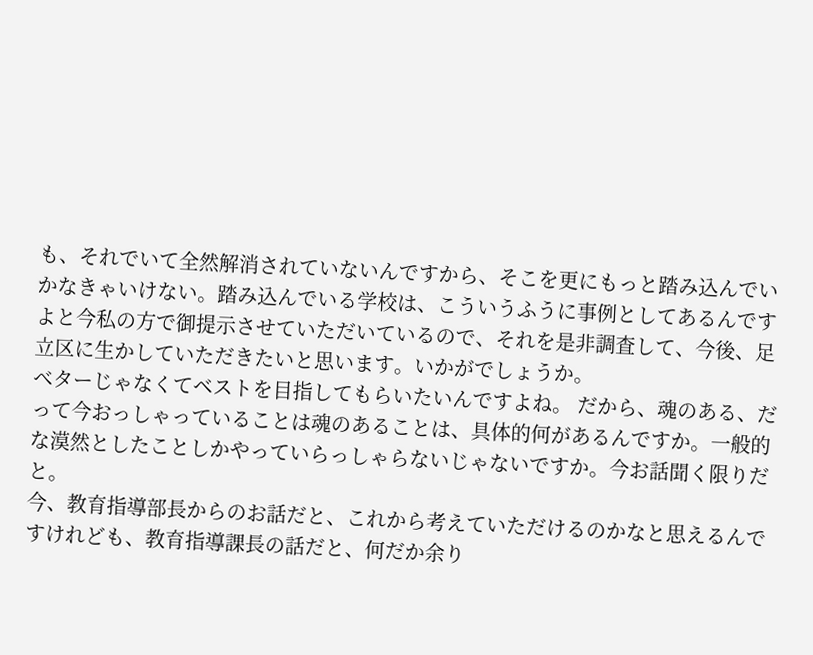も、それでいて全然解消されていないんですから、そこを更にもっと踏み込んでいかなきゃいけない。踏み込んでいる学校は、こういうふうに事例としてあるんですよと今私の方で御提示させていただいているので、それを是非調査して、今後、足立区に生かしていただきたいと思います。いかがでしょうか。
ベターじゃなくてベストを目指してもらいたいんですよね。 だから、魂のある、だって今おっしゃっていることは魂のあることは、具体的何があるんですか。一般的な漠然としたことしかやっていらっしゃらないじゃないですか。今お話聞く限りだと。
今、教育指導部長からのお話だと、これから考えていただけるのかなと思えるんですけれども、教育指導課長の話だと、何だか余り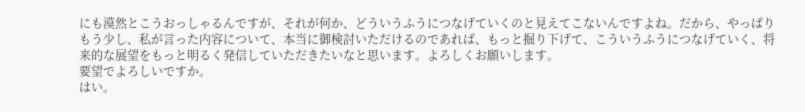にも漠然とこうおっしゃるんですが、それが何か、どういうふうにつなげていくのと見えてこないんですよね。だから、やっぱりもう少し、私が言った内容について、本当に御検討いただけるのであれば、もっと掘り下げて、こういうふうにつなげていく、将来的な展望をもっと明るく発信していただきたいなと思います。よろしくお願いします。
要望でよろしいですか。
はい。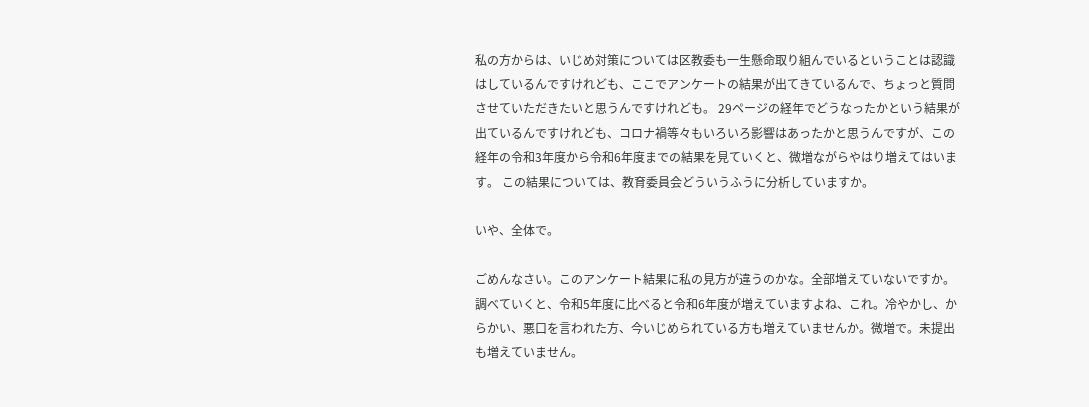私の方からは、いじめ対策については区教委も一生懸命取り組んでいるということは認識はしているんですけれども、ここでアンケートの結果が出てきているんで、ちょっと質問させていただきたいと思うんですけれども。 29ページの経年でどうなったかという結果が出ているんですけれども、コロナ禍等々もいろいろ影響はあったかと思うんですが、この経年の令和3年度から令和6年度までの結果を見ていくと、微増ながらやはり増えてはいます。 この結果については、教育委員会どういうふうに分析していますか。

いや、全体で。

ごめんなさい。このアンケート結果に私の見方が違うのかな。全部増えていないですか。調べていくと、令和5年度に比べると令和6年度が増えていますよね、これ。冷やかし、からかい、悪口を言われた方、今いじめられている方も増えていませんか。微増で。未提出も増えていません。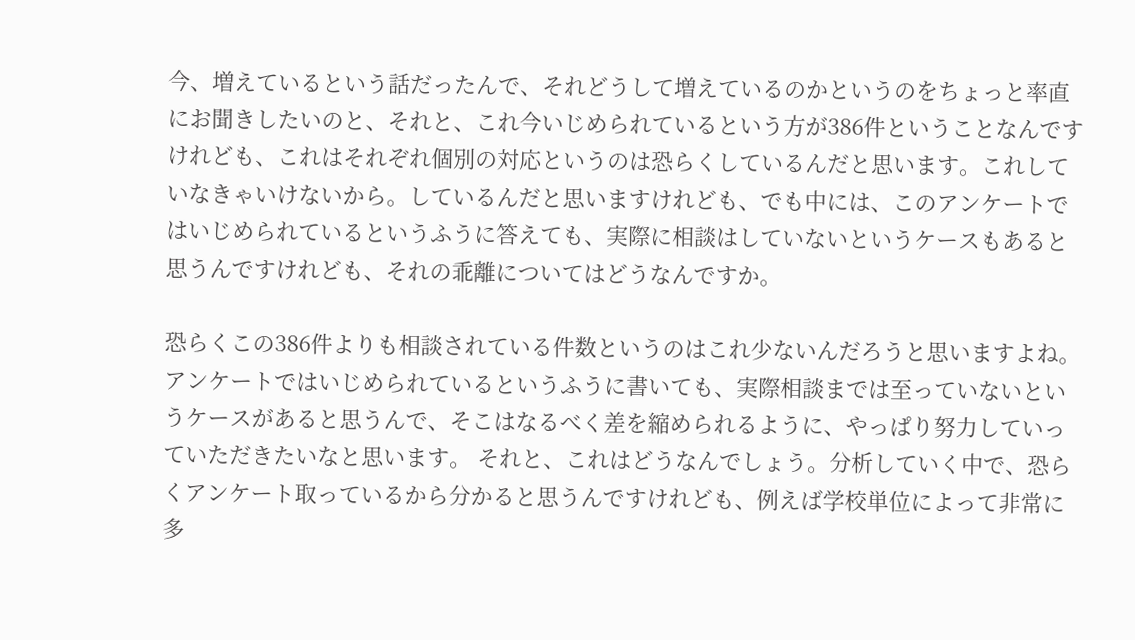今、増えているという話だったんで、それどうして増えているのかというのをちょっと率直にお聞きしたいのと、それと、これ今いじめられているという方が386件ということなんですけれども、これはそれぞれ個別の対応というのは恐らくしているんだと思います。これしていなきゃいけないから。しているんだと思いますけれども、でも中には、このアンケートではいじめられているというふうに答えても、実際に相談はしていないというケースもあると思うんですけれども、それの乖離についてはどうなんですか。

恐らくこの386件よりも相談されている件数というのはこれ少ないんだろうと思いますよね。アンケートではいじめられているというふうに書いても、実際相談までは至っていないというケースがあると思うんで、そこはなるべく差を縮められるように、やっぱり努力していっていただきたいなと思います。 それと、これはどうなんでしょう。分析していく中で、恐らくアンケート取っているから分かると思うんですけれども、例えば学校単位によって非常に多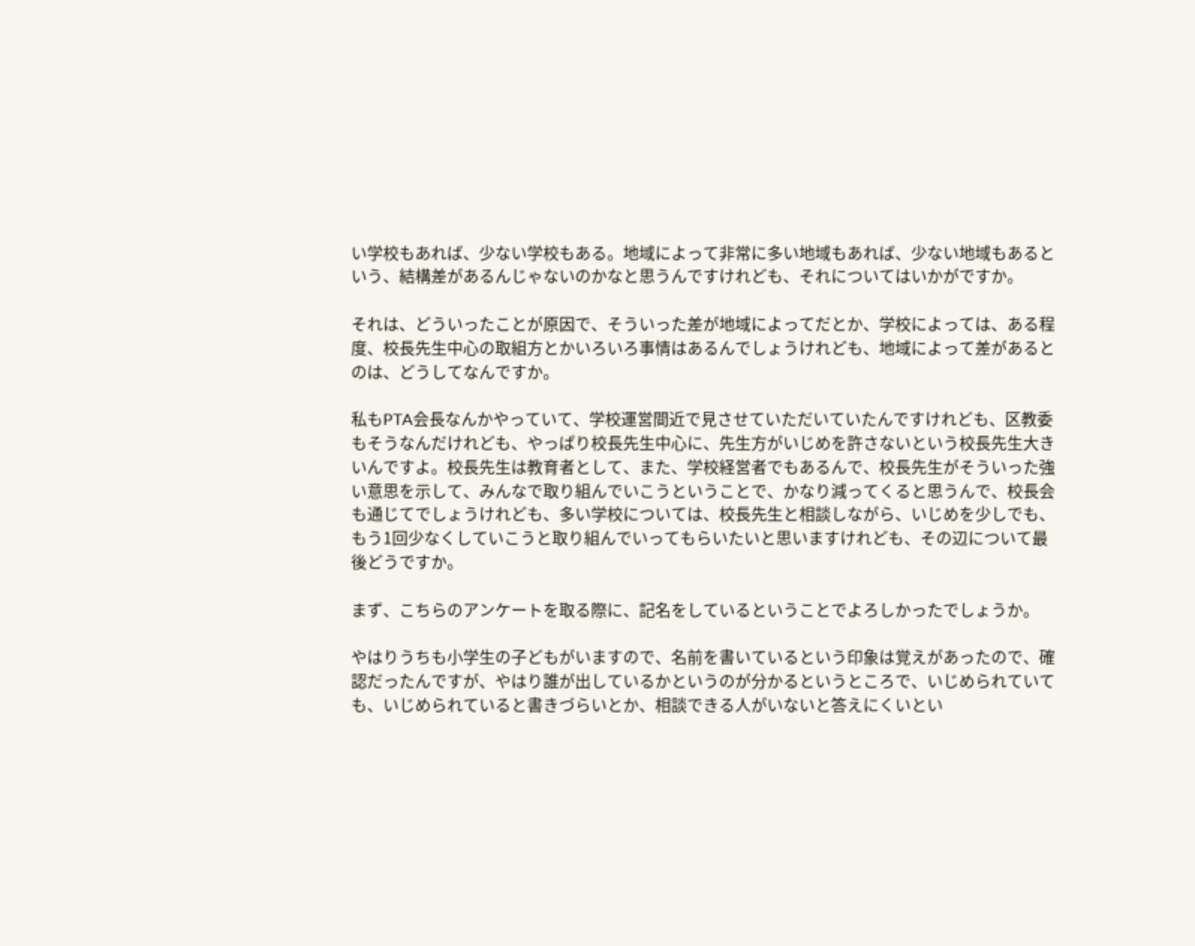い学校もあれば、少ない学校もある。地域によって非常に多い地域もあれば、少ない地域もあるという、結構差があるんじゃないのかなと思うんですけれども、それについてはいかがですか。

それは、どういったことが原因で、そういった差が地域によってだとか、学校によっては、ある程度、校長先生中心の取組方とかいろいろ事情はあるんでしょうけれども、地域によって差があるとのは、どうしてなんですか。

私もPTA会長なんかやっていて、学校運営間近で見させていただいていたんですけれども、区教委もそうなんだけれども、やっぱり校長先生中心に、先生方がいじめを許さないという校長先生大きいんですよ。校長先生は教育者として、また、学校経営者でもあるんで、校長先生がそういった強い意思を示して、みんなで取り組んでいこうということで、かなり減ってくると思うんで、校長会も通じてでしょうけれども、多い学校については、校長先生と相談しながら、いじめを少しでも、もう1回少なくしていこうと取り組んでいってもらいたいと思いますけれども、その辺について最後どうですか。

まず、こちらのアンケートを取る際に、記名をしているということでよろしかったでしょうか。

やはりうちも小学生の子どもがいますので、名前を書いているという印象は覚えがあったので、確認だったんですが、やはり誰が出しているかというのが分かるというところで、いじめられていても、いじめられていると書きづらいとか、相談できる人がいないと答えにくいとい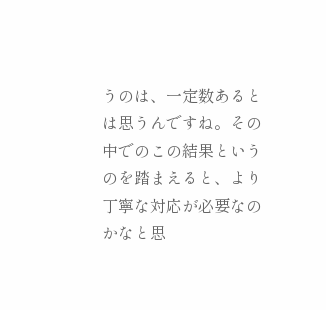うのは、一定数あるとは思うんですね。その中でのこの結果というのを踏まえると、より丁寧な対応が必要なのかなと思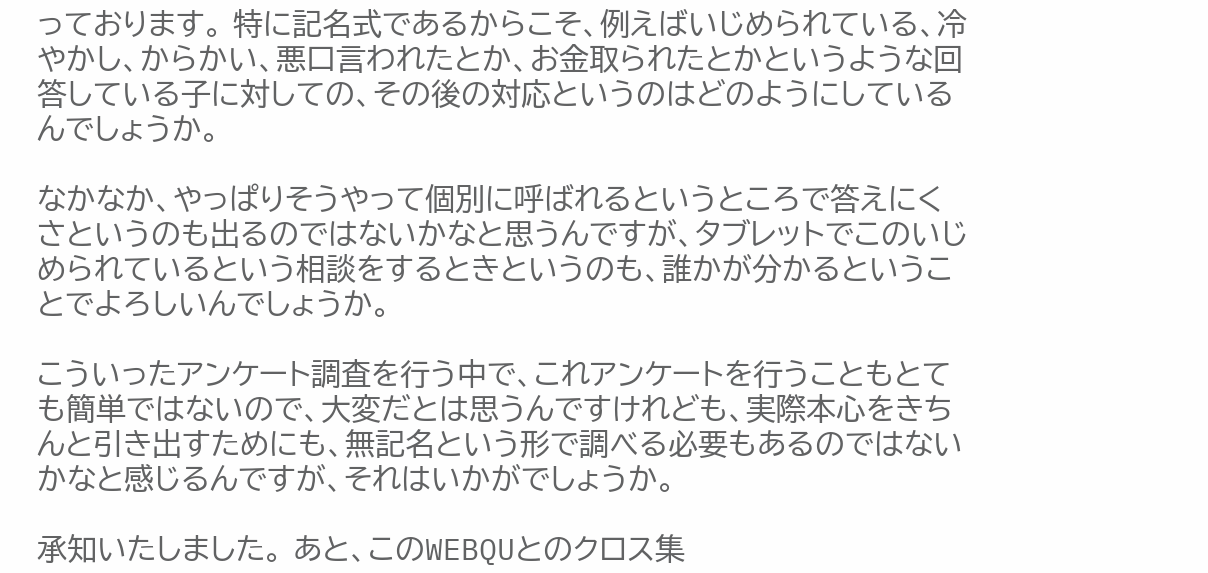っております。 特に記名式であるからこそ、例えばいじめられている、冷やかし、からかい、悪口言われたとか、お金取られたとかというような回答している子に対しての、その後の対応というのはどのようにしているんでしょうか。

なかなか、やっぱりそうやって個別に呼ばれるというところで答えにくさというのも出るのではないかなと思うんですが、タブレットでこのいじめられているという相談をするときというのも、誰かが分かるということでよろしいんでしょうか。

こういったアンケート調査を行う中で、これアンケートを行うこともとても簡単ではないので、大変だとは思うんですけれども、実際本心をきちんと引き出すためにも、無記名という形で調べる必要もあるのではないかなと感じるんですが、それはいかがでしょうか。

承知いたしました。 あと、このWEBQUとのクロス集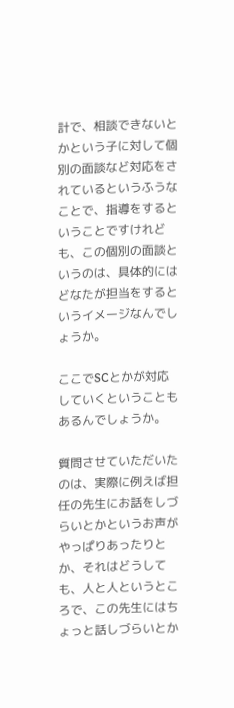計で、相談できないとかという子に対して個別の面談など対応をされているというふうなことで、指導をするということですけれども、この個別の面談というのは、具体的にはどなたが担当をするというイメージなんでしょうか。

ここでSCとかが対応していくということもあるんでしょうか。

質問させていただいたのは、実際に例えば担任の先生にお話をしづらいとかというお声がやっぱりあったりとか、それはどうしても、人と人というところで、この先生にはちょっと話しづらいとか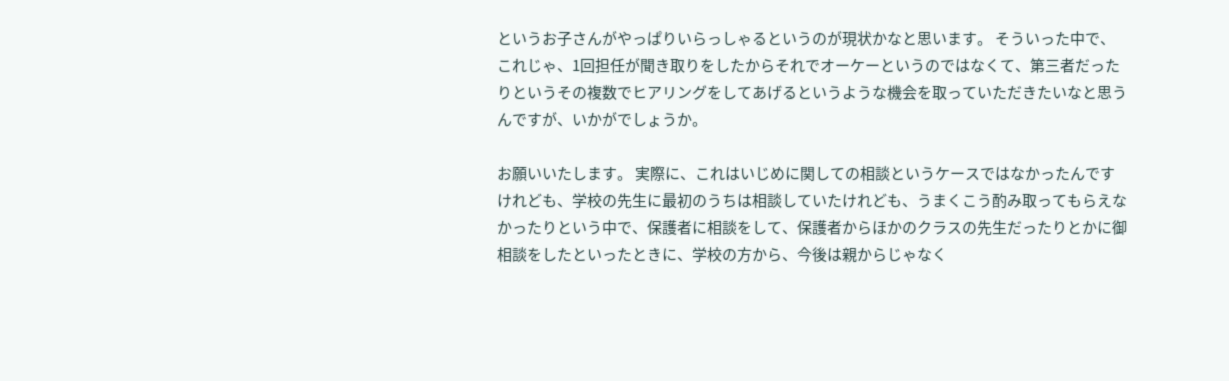というお子さんがやっぱりいらっしゃるというのが現状かなと思います。 そういった中で、これじゃ、1回担任が聞き取りをしたからそれでオーケーというのではなくて、第三者だったりというその複数でヒアリングをしてあげるというような機会を取っていただきたいなと思うんですが、いかがでしょうか。

お願いいたします。 実際に、これはいじめに関しての相談というケースではなかったんですけれども、学校の先生に最初のうちは相談していたけれども、うまくこう酌み取ってもらえなかったりという中で、保護者に相談をして、保護者からほかのクラスの先生だったりとかに御相談をしたといったときに、学校の方から、今後は親からじゃなく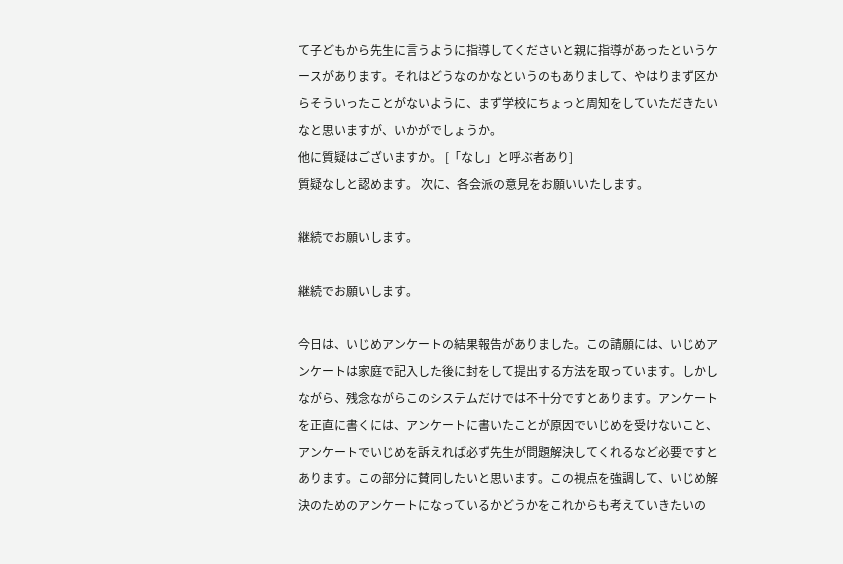て子どもから先生に言うように指導してくださいと親に指導があったというケースがあります。それはどうなのかなというのもありまして、やはりまず区からそういったことがないように、まず学校にちょっと周知をしていただきたいなと思いますが、いかがでしょうか。
他に質疑はございますか。 [「なし」と呼ぶ者あり]
質疑なしと認めます。 次に、各会派の意見をお願いいたします。

継続でお願いします。

継続でお願いします。

今日は、いじめアンケートの結果報告がありました。この請願には、いじめアンケートは家庭で記入した後に封をして提出する方法を取っています。しかしながら、残念ながらこのシステムだけでは不十分ですとあります。アンケートを正直に書くには、アンケートに書いたことが原因でいじめを受けないこと、アンケートでいじめを訴えれば必ず先生が問題解決してくれるなど必要ですとあります。この部分に賛同したいと思います。この視点を強調して、いじめ解決のためのアンケートになっているかどうかをこれからも考えていきたいの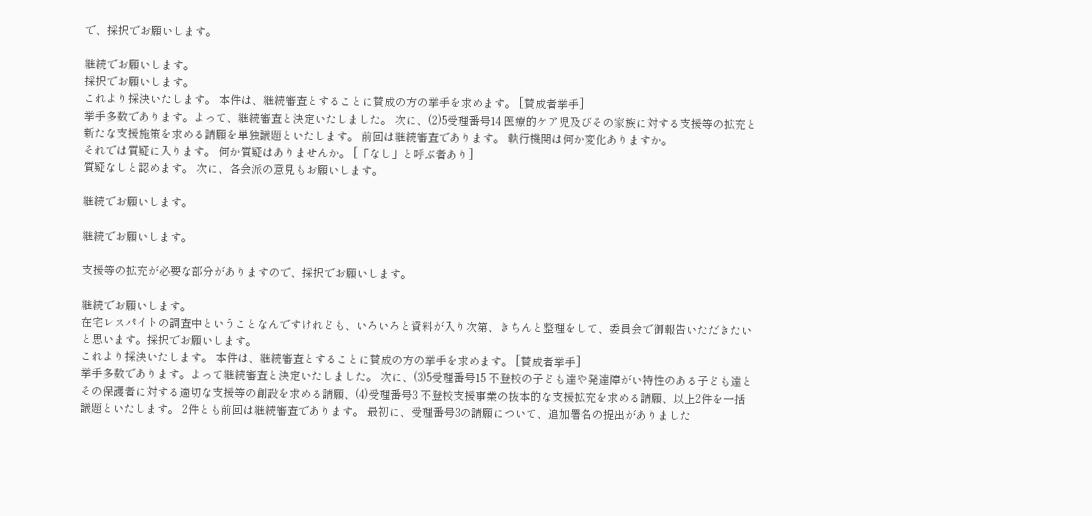で、採択でお願いします。

継続でお願いします。
採択でお願いします。
これより採決いたします。 本件は、継続審査とすることに賛成の方の挙手を求めます。 [賛成者挙手]
挙手多数であります。よって、継続審査と決定いたしました。 次に、(2)5受理番号14 医療的ケア児及びその家族に対する支援等の拡充と新たな支援施策を求める請願を単独議題といたします。 前回は継続審査であります。 執行機関は何か変化ありますか。
それでは質疑に入ります。 何か質疑はありませんか。 [「なし」と呼ぶ者あり]
質疑なしと認めます。 次に、各会派の意見もお願いします。

継続でお願いします。

継続でお願いします。

支援等の拡充が必要な部分がありますので、採択でお願いします。

継続でお願いします。
在宅レスパイトの調査中ということなんですけれども、いろいろと資料が入り次第、きちんと整理をして、委員会で御報告いただきたいと思います。採択でお願いします。
これより採決いたします。 本件は、継続審査とすることに賛成の方の挙手を求めます。 [賛成者挙手]
挙手多数であります。よって継続審査と決定いたしました。 次に、(3)5受理番号15 不登校の子ども達や発達障がい特性のある子ども達とその保護者に対する適切な支援等の創設を求める請願、(4)受理番号3 不登校支援事業の抜本的な支援拡充を求める請願、以上2件を一括議題といたします。 2件とも前回は継続審査であります。 最初に、受理番号3の請願について、追加署名の提出がありました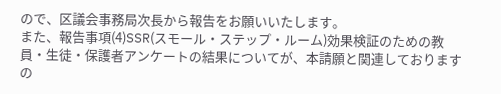ので、区議会事務局次長から報告をお願いいたします。
また、報告事項(4)SSR(スモール・ステップ・ルーム)効果検証のための教員・生徒・保護者アンケートの結果についてが、本請願と関連しておりますの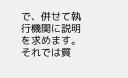で、併せて執行機関に説明を求めます。
それでは質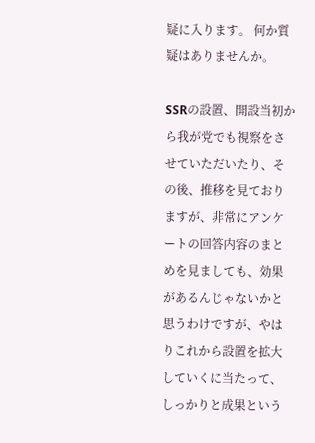疑に入ります。 何か質疑はありませんか。

SSRの設置、開設当初から我が党でも視察をさせていただいたり、その後、推移を見ておりますが、非常にアンケートの回答内容のまとめを見ましても、効果があるんじゃないかと思うわけですが、やはりこれから設置を拡大していくに当たって、しっかりと成果という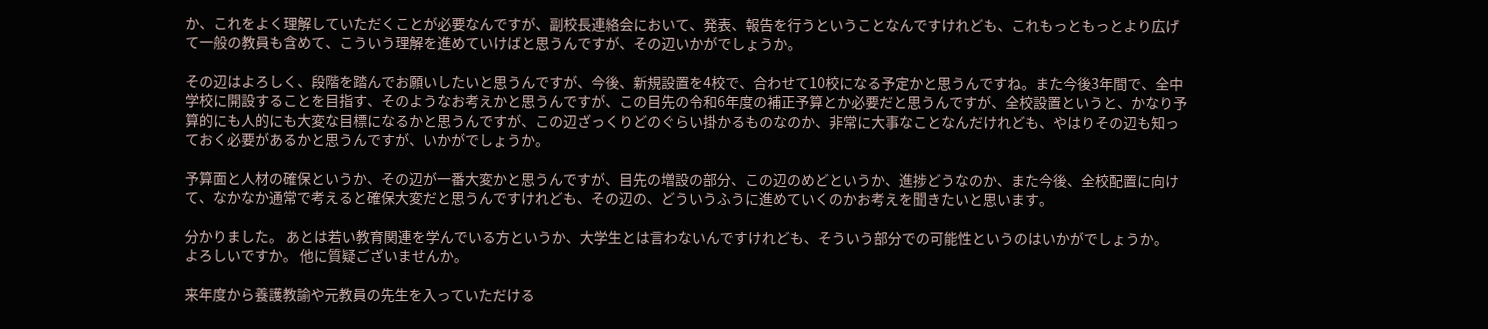か、これをよく理解していただくことが必要なんですが、副校長連絡会において、発表、報告を行うということなんですけれども、これもっともっとより広げて一般の教員も含めて、こういう理解を進めていけばと思うんですが、その辺いかがでしょうか。

その辺はよろしく、段階を踏んでお願いしたいと思うんですが、今後、新規設置を4校で、合わせて10校になる予定かと思うんですね。また今後3年間で、全中学校に開設することを目指す、そのようなお考えかと思うんですが、この目先の令和6年度の補正予算とか必要だと思うんですが、全校設置というと、かなり予算的にも人的にも大変な目標になるかと思うんですが、この辺ざっくりどのぐらい掛かるものなのか、非常に大事なことなんだけれども、やはりその辺も知っておく必要があるかと思うんですが、いかがでしょうか。

予算面と人材の確保というか、その辺が一番大変かと思うんですが、目先の増設の部分、この辺のめどというか、進捗どうなのか、また今後、全校配置に向けて、なかなか通常で考えると確保大変だと思うんですけれども、その辺の、どういうふうに進めていくのかお考えを聞きたいと思います。

分かりました。 あとは若い教育関連を学んでいる方というか、大学生とは言わないんですけれども、そういう部分での可能性というのはいかがでしょうか。
よろしいですか。 他に質疑ございませんか。

来年度から養護教諭や元教員の先生を入っていただける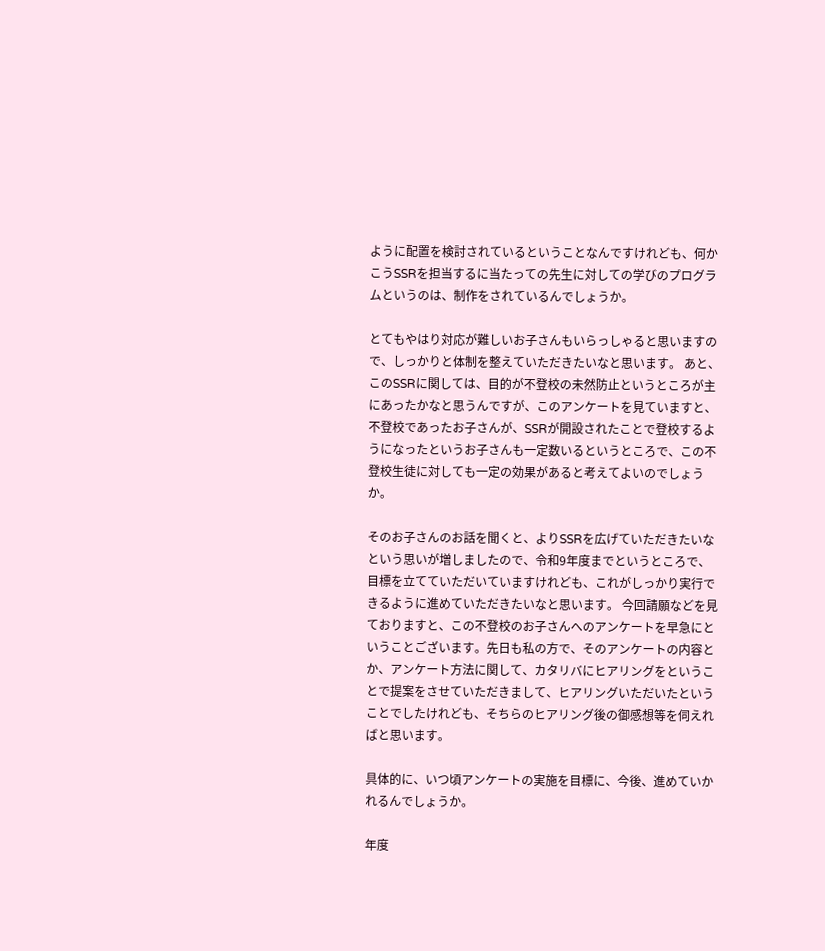ように配置を検討されているということなんですけれども、何かこうSSRを担当するに当たっての先生に対しての学びのプログラムというのは、制作をされているんでしょうか。

とてもやはり対応が難しいお子さんもいらっしゃると思いますので、しっかりと体制を整えていただきたいなと思います。 あと、このSSRに関しては、目的が不登校の未然防止というところが主にあったかなと思うんですが、このアンケートを見ていますと、不登校であったお子さんが、SSRが開設されたことで登校するようになったというお子さんも一定数いるというところで、この不登校生徒に対しても一定の効果があると考えてよいのでしょうか。

そのお子さんのお話を聞くと、よりSSRを広げていただきたいなという思いが増しましたので、令和9年度までというところで、目標を立てていただいていますけれども、これがしっかり実行できるように進めていただきたいなと思います。 今回請願などを見ておりますと、この不登校のお子さんへのアンケートを早急にということございます。先日も私の方で、そのアンケートの内容とか、アンケート方法に関して、カタリバにヒアリングをということで提案をさせていただきまして、ヒアリングいただいたということでしたけれども、そちらのヒアリング後の御感想等を伺えればと思います。

具体的に、いつ頃アンケートの実施を目標に、今後、進めていかれるんでしょうか。

年度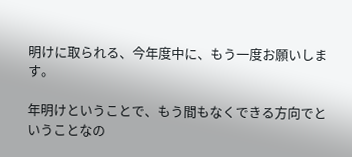明けに取られる、今年度中に、もう一度お願いします。

年明けということで、もう間もなくできる方向でということなの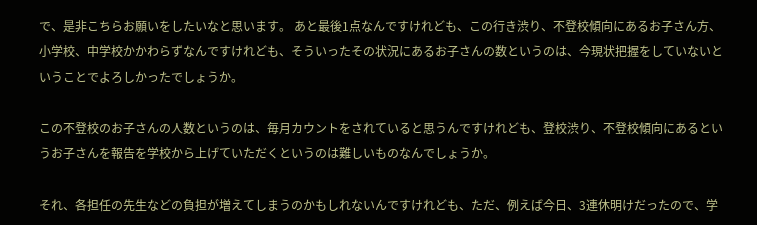で、是非こちらお願いをしたいなと思います。 あと最後1点なんですけれども、この行き渋り、不登校傾向にあるお子さん方、小学校、中学校かかわらずなんですけれども、そういったその状況にあるお子さんの数というのは、今現状把握をしていないということでよろしかったでしょうか。

この不登校のお子さんの人数というのは、毎月カウントをされていると思うんですけれども、登校渋り、不登校傾向にあるというお子さんを報告を学校から上げていただくというのは難しいものなんでしょうか。

それ、各担任の先生などの負担が増えてしまうのかもしれないんですけれども、ただ、例えば今日、3連休明けだったので、学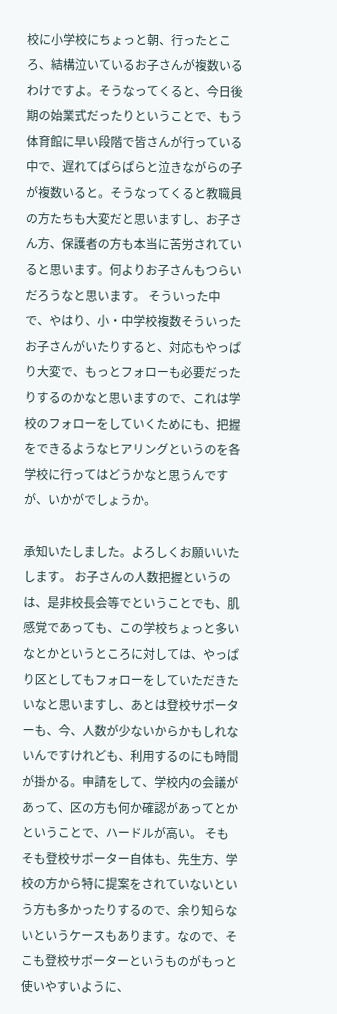校に小学校にちょっと朝、行ったところ、結構泣いているお子さんが複数いるわけですよ。そうなってくると、今日後期の始業式だったりということで、もう体育館に早い段階で皆さんが行っている中で、遅れてぱらぱらと泣きながらの子が複数いると。そうなってくると教職員の方たちも大変だと思いますし、お子さん方、保護者の方も本当に苦労されていると思います。何よりお子さんもつらいだろうなと思います。 そういった中で、やはり、小・中学校複数そういったお子さんがいたりすると、対応もやっぱり大変で、もっとフォローも必要だったりするのかなと思いますので、これは学校のフォローをしていくためにも、把握をできるようなヒアリングというのを各学校に行ってはどうかなと思うんですが、いかがでしょうか。

承知いたしました。よろしくお願いいたします。 お子さんの人数把握というのは、是非校長会等でということでも、肌感覚であっても、この学校ちょっと多いなとかというところに対しては、やっぱり区としてもフォローをしていただきたいなと思いますし、あとは登校サポーターも、今、人数が少ないからかもしれないんですけれども、利用するのにも時間が掛かる。申請をして、学校内の会議があって、区の方も何か確認があってとかということで、ハードルが高い。 そもそも登校サポーター自体も、先生方、学校の方から特に提案をされていないという方も多かったりするので、余り知らないというケースもあります。なので、そこも登校サポーターというものがもっと使いやすいように、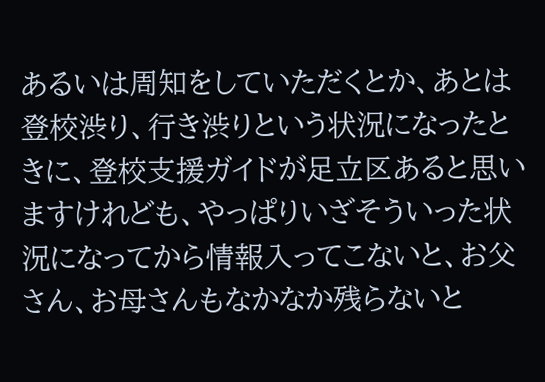あるいは周知をしていただくとか、あとは登校渋り、行き渋りという状況になったときに、登校支援ガイドが足立区あると思いますけれども、やっぱりいざそういった状況になってから情報入ってこないと、お父さん、お母さんもなかなか残らないと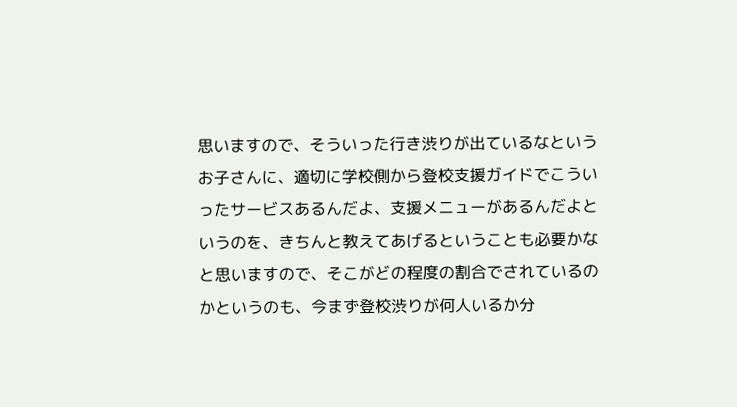思いますので、そういった行き渋りが出ているなというお子さんに、適切に学校側から登校支援ガイドでこういったサービスあるんだよ、支援メニューがあるんだよというのを、きちんと教えてあげるということも必要かなと思いますので、そこがどの程度の割合でされているのかというのも、今まず登校渋りが何人いるか分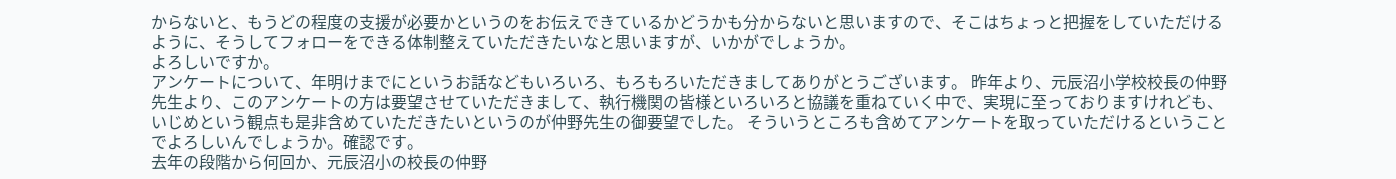からないと、もうどの程度の支援が必要かというのをお伝えできているかどうかも分からないと思いますので、そこはちょっと把握をしていただけるように、そうしてフォローをできる体制整えていただきたいなと思いますが、いかがでしょうか。
よろしいですか。
アンケートについて、年明けまでにというお話などもいろいろ、もろもろいただきましてありがとうございます。 昨年より、元辰沼小学校校長の仲野先生より、このアンケートの方は要望させていただきまして、執行機関の皆様といろいろと協議を重ねていく中で、実現に至っておりますけれども、いじめという観点も是非含めていただきたいというのが仲野先生の御要望でした。 そういうところも含めてアンケートを取っていただけるということでよろしいんでしょうか。確認です。
去年の段階から何回か、元辰沼小の校長の仲野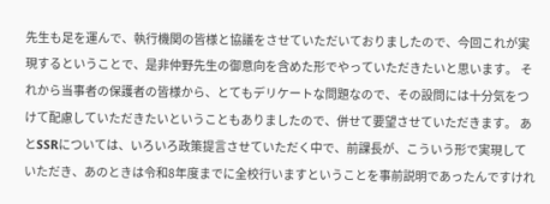先生も足を運んで、執行機関の皆様と協議をさせていただいておりましたので、今回これが実現するということで、是非仲野先生の御意向を含めた形でやっていただきたいと思います。 それから当事者の保護者の皆様から、とてもデリケートな問題なので、その設問には十分気をつけて配慮していただきたいということもありましたので、併せて要望させていただきます。 あとSSRについては、いろいろ政策提言させていただく中で、前課長が、こういう形で実現していただき、あのときは令和8年度までに全校行いますということを事前説明であったんですけれ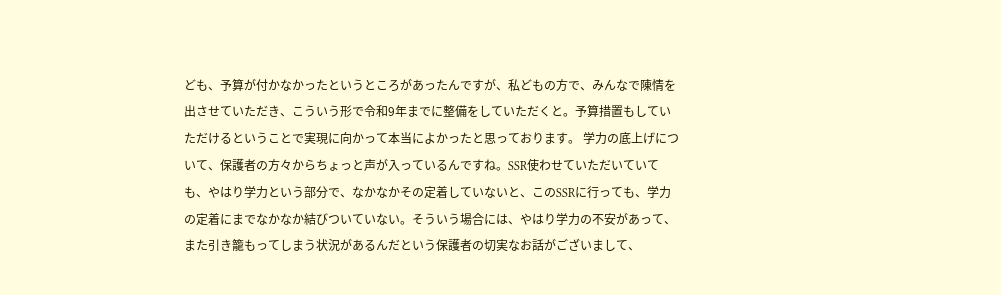ども、予算が付かなかったというところがあったんですが、私どもの方で、みんなで陳情を出させていただき、こういう形で令和9年までに整備をしていただくと。予算措置もしていただけるということで実現に向かって本当によかったと思っております。 学力の底上げについて、保護者の方々からちょっと声が入っているんですね。SSR使わせていただいていても、やはり学力という部分で、なかなかその定着していないと、このSSRに行っても、学力の定着にまでなかなか結びついていない。そういう場合には、やはり学力の不安があって、また引き籠もってしまう状況があるんだという保護者の切実なお話がございまして、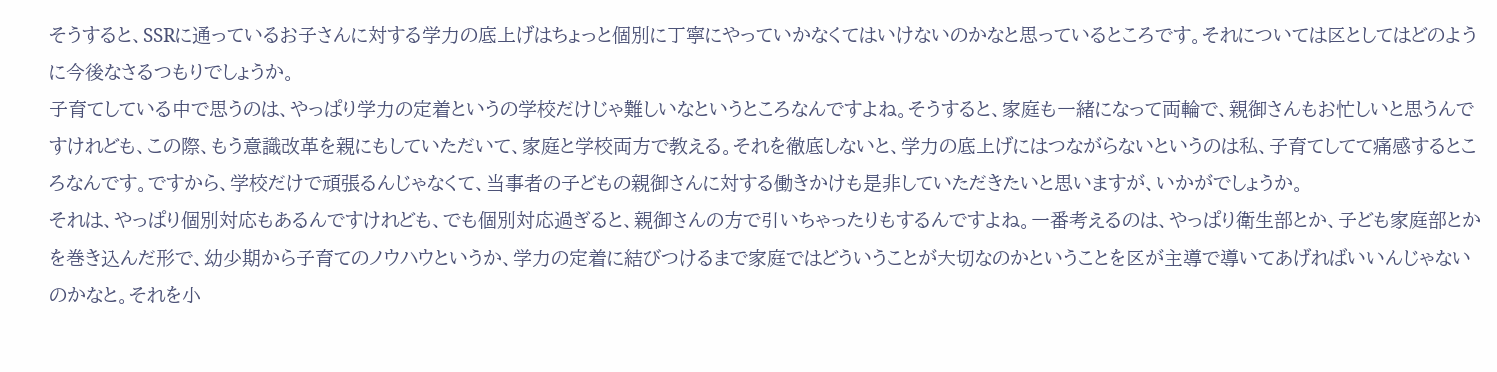そうすると、SSRに通っているお子さんに対する学力の底上げはちょっと個別に丁寧にやっていかなくてはいけないのかなと思っているところです。それについては区としてはどのように今後なさるつもりでしょうか。
子育てしている中で思うのは、やっぱり学力の定着というの学校だけじゃ難しいなというところなんですよね。そうすると、家庭も一緒になって両輪で、親御さんもお忙しいと思うんですけれども、この際、もう意識改革を親にもしていただいて、家庭と学校両方で教える。それを徹底しないと、学力の底上げにはつながらないというのは私、子育てしてて痛感するところなんです。ですから、学校だけで頑張るんじゃなくて、当事者の子どもの親御さんに対する働きかけも是非していただきたいと思いますが、いかがでしょうか。
それは、やっぱり個別対応もあるんですけれども、でも個別対応過ぎると、親御さんの方で引いちゃったりもするんですよね。一番考えるのは、やっぱり衛生部とか、子ども家庭部とかを巻き込んだ形で、幼少期から子育てのノウハウというか、学力の定着に結びつけるまで家庭ではどういうことが大切なのかということを区が主導で導いてあげればいいんじゃないのかなと。それを小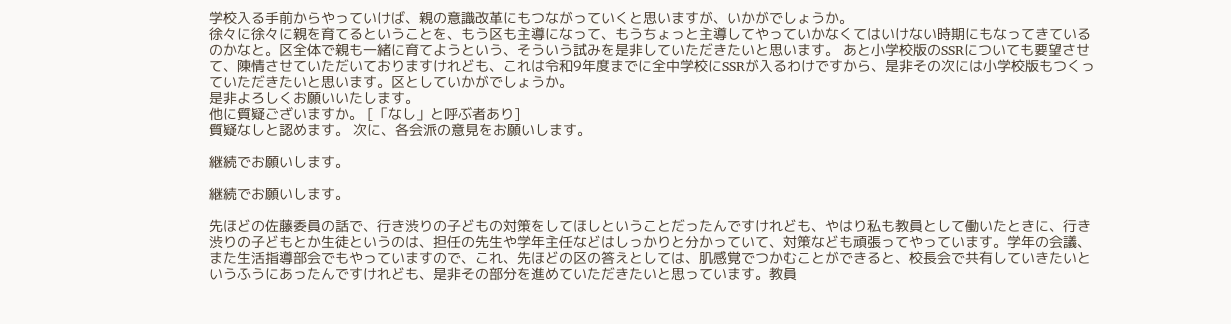学校入る手前からやっていけば、親の意識改革にもつながっていくと思いますが、いかがでしょうか。
徐々に徐々に親を育てるということを、もう区も主導になって、もうちょっと主導してやっていかなくてはいけない時期にもなってきているのかなと。区全体で親も一緒に育てようという、そういう試みを是非していただきたいと思います。 あと小学校版のSSRについても要望させて、陳情させていただいておりますけれども、これは令和9年度までに全中学校にSSRが入るわけですから、是非その次には小学校版もつくっていただきたいと思います。区としていかがでしょうか。
是非よろしくお願いいたします。
他に質疑ございますか。 [「なし」と呼ぶ者あり]
質疑なしと認めます。 次に、各会派の意見をお願いします。

継続でお願いします。

継続でお願いします。

先ほどの佐藤委員の話で、行き渋りの子どもの対策をしてほしということだったんですけれども、やはり私も教員として働いたときに、行き渋りの子どもとか生徒というのは、担任の先生や学年主任などはしっかりと分かっていて、対策なども頑張ってやっています。学年の会議、また生活指導部会でもやっていますので、これ、先ほどの区の答えとしては、肌感覚でつかむことができると、校長会で共有していきたいというふうにあったんですけれども、是非その部分を進めていただきたいと思っています。教員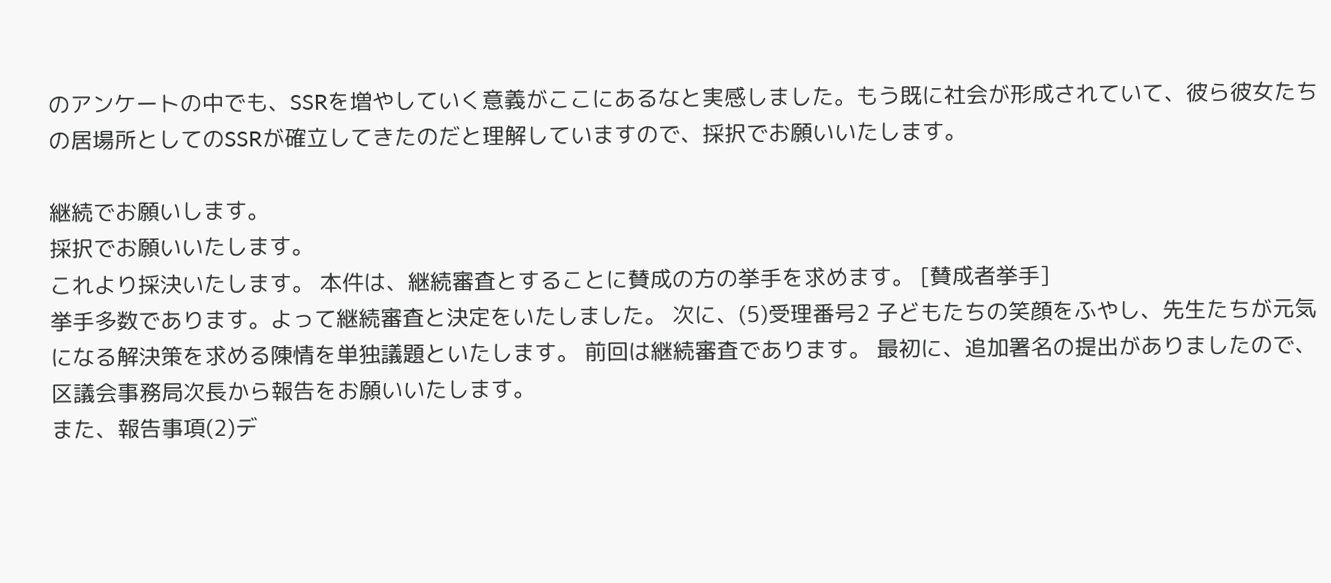のアンケートの中でも、SSRを増やしていく意義がここにあるなと実感しました。もう既に社会が形成されていて、彼ら彼女たちの居場所としてのSSRが確立してきたのだと理解していますので、採択でお願いいたします。

継続でお願いします。
採択でお願いいたします。
これより採決いたします。 本件は、継続審査とすることに賛成の方の挙手を求めます。 [賛成者挙手]
挙手多数であります。よって継続審査と決定をいたしました。 次に、(5)受理番号2 子どもたちの笑顔をふやし、先生たちが元気になる解決策を求める陳情を単独議題といたします。 前回は継続審査であります。 最初に、追加署名の提出がありましたので、区議会事務局次長から報告をお願いいたします。
また、報告事項(2)デ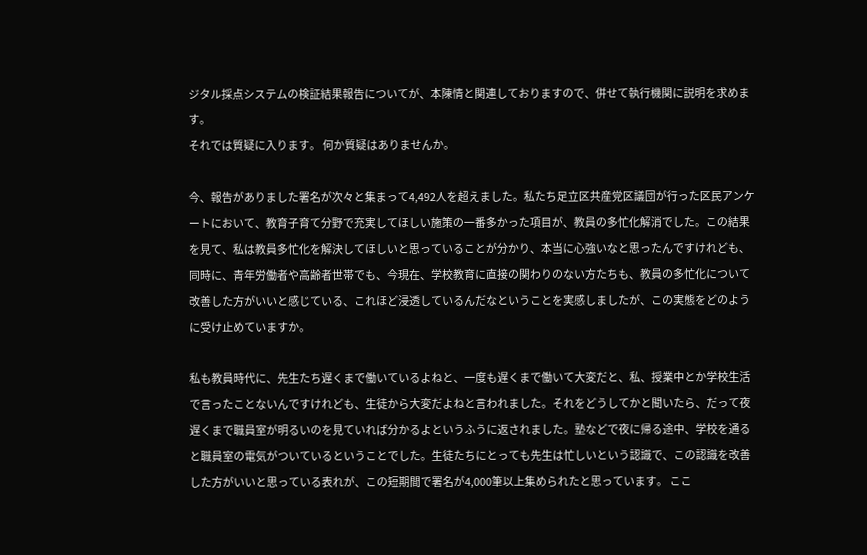ジタル採点システムの検証結果報告についてが、本陳情と関連しておりますので、併せて執行機関に説明を求めます。
それでは質疑に入ります。 何か質疑はありませんか。

今、報告がありました署名が次々と集まって4,492人を超えました。私たち足立区共産党区議団が行った区民アンケートにおいて、教育子育て分野で充実してほしい施策の一番多かった項目が、教員の多忙化解消でした。この結果を見て、私は教員多忙化を解決してほしいと思っていることが分かり、本当に心強いなと思ったんですけれども、同時に、青年労働者や高齢者世帯でも、今現在、学校教育に直接の関わりのない方たちも、教員の多忙化について改善した方がいいと感じている、これほど浸透しているんだなということを実感しましたが、この実態をどのように受け止めていますか。

私も教員時代に、先生たち遅くまで働いているよねと、一度も遅くまで働いて大変だと、私、授業中とか学校生活で言ったことないんですけれども、生徒から大変だよねと言われました。それをどうしてかと聞いたら、だって夜遅くまで職員室が明るいのを見ていれば分かるよというふうに返されました。塾などで夜に帰る途中、学校を通ると職員室の電気がついているということでした。生徒たちにとっても先生は忙しいという認識で、この認識を改善した方がいいと思っている表れが、この短期間で署名が4,000筆以上集められたと思っています。 ここ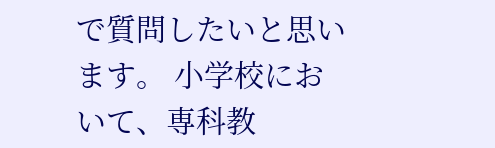で質問したいと思います。 小学校において、専科教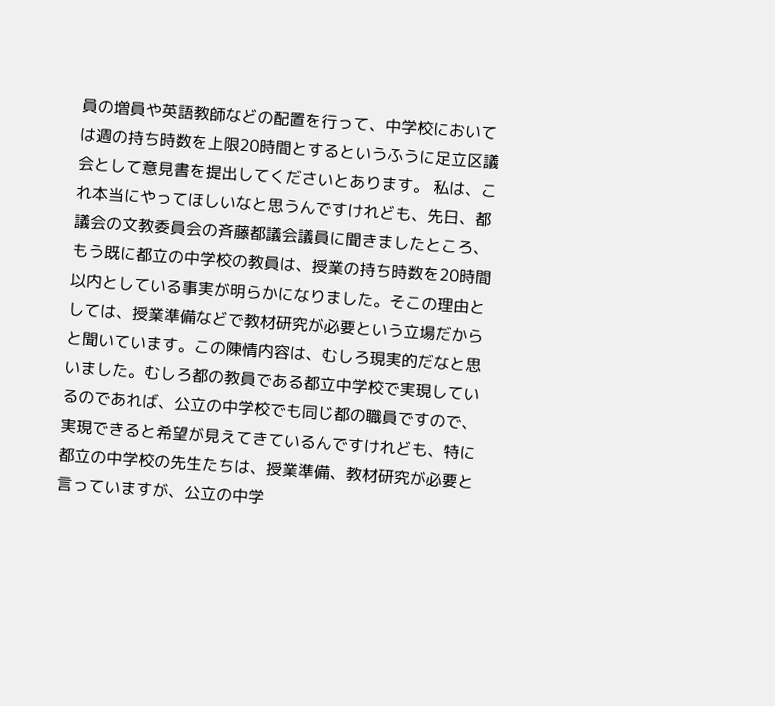員の増員や英語教師などの配置を行って、中学校においては週の持ち時数を上限20時間とするというふうに足立区議会として意見書を提出してくださいとあります。 私は、これ本当にやってほしいなと思うんですけれども、先日、都議会の文教委員会の斉藤都議会議員に聞きましたところ、もう既に都立の中学校の教員は、授業の持ち時数を20時間以内としている事実が明らかになりました。そこの理由としては、授業準備などで教材研究が必要という立場だからと聞いています。この陳情内容は、むしろ現実的だなと思いました。むしろ都の教員である都立中学校で実現しているのであれば、公立の中学校でも同じ都の職員ですので、実現できると希望が見えてきているんですけれども、特に都立の中学校の先生たちは、授業準備、教材研究が必要と言っていますが、公立の中学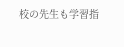校の先生も学習指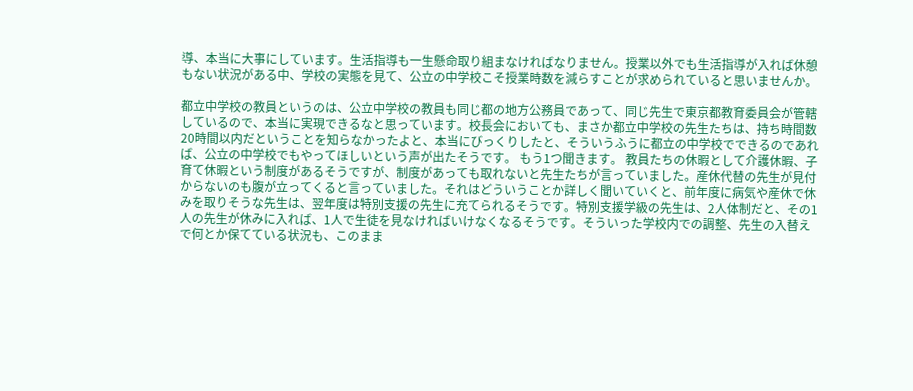導、本当に大事にしています。生活指導も一生懸命取り組まなければなりません。授業以外でも生活指導が入れば休憩もない状況がある中、学校の実態を見て、公立の中学校こそ授業時数を減らすことが求められていると思いませんか。

都立中学校の教員というのは、公立中学校の教員も同じ都の地方公務員であって、同じ先生で東京都教育委員会が管轄しているので、本当に実現できるなと思っています。校長会においても、まさか都立中学校の先生たちは、持ち時間数20時間以内だということを知らなかったよと、本当にびっくりしたと、そういうふうに都立の中学校でできるのであれば、公立の中学校でもやってほしいという声が出たそうです。 もう1つ聞きます。 教員たちの休暇として介護休暇、子育て休暇という制度があるそうですが、制度があっても取れないと先生たちが言っていました。産休代替の先生が見付からないのも腹が立ってくると言っていました。それはどういうことか詳しく聞いていくと、前年度に病気や産休で休みを取りそうな先生は、翌年度は特別支援の先生に充てられるそうです。特別支援学級の先生は、2人体制だと、その1人の先生が休みに入れば、1人で生徒を見なければいけなくなるそうです。そういった学校内での調整、先生の入替えで何とか保てている状況も、このまま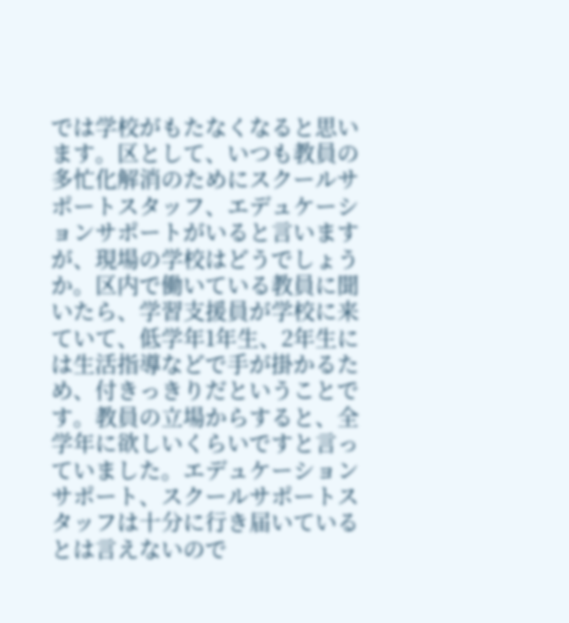では学校がもたなくなると思います。区として、いつも教員の多忙化解消のためにスクールサポートスタッフ、エデュケーションサポートがいると言いますが、現場の学校はどうでしょうか。区内で働いている教員に聞いたら、学習支援員が学校に来ていて、低学年1年生、2年生には生活指導などで手が掛かるため、付きっきりだということです。教員の立場からすると、全学年に欲しいくらいですと言っていました。エデュケーションサポート、スクールサポートスタッフは十分に行き届いているとは言えないので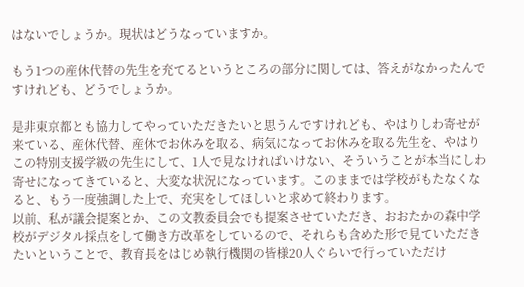はないでしょうか。現状はどうなっていますか。

もう1つの産休代替の先生を充てるというところの部分に関しては、答えがなかったんですけれども、どうでしょうか。

是非東京都とも協力してやっていただきたいと思うんですけれども、やはりしわ寄せが来ている、産休代替、産休でお休みを取る、病気になってお休みを取る先生を、やはりこの特別支援学級の先生にして、1人で見なければいけない、そういうことが本当にしわ寄せになってきていると、大変な状況になっています。このままでは学校がもたなくなると、もう一度強調した上で、充実をしてほしいと求めて終わります。
以前、私が議会提案とか、この文教委員会でも提案させていただき、おおたかの森中学校がデジタル採点をして働き方改革をしているので、それらも含めた形で見ていただきたいということで、教育長をはじめ執行機関の皆様20人ぐらいで行っていただけ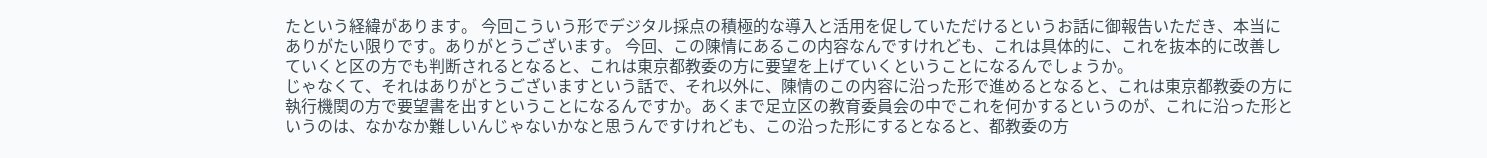たという経緯があります。 今回こういう形でデジタル採点の積極的な導入と活用を促していただけるというお話に御報告いただき、本当にありがたい限りです。ありがとうございます。 今回、この陳情にあるこの内容なんですけれども、これは具体的に、これを抜本的に改善していくと区の方でも判断されるとなると、これは東京都教委の方に要望を上げていくということになるんでしょうか。
じゃなくて、それはありがとうございますという話で、それ以外に、陳情のこの内容に沿った形で進めるとなると、これは東京都教委の方に執行機関の方で要望書を出すということになるんですか。あくまで足立区の教育委員会の中でこれを何かするというのが、これに沿った形というのは、なかなか難しいんじゃないかなと思うんですけれども、この沿った形にするとなると、都教委の方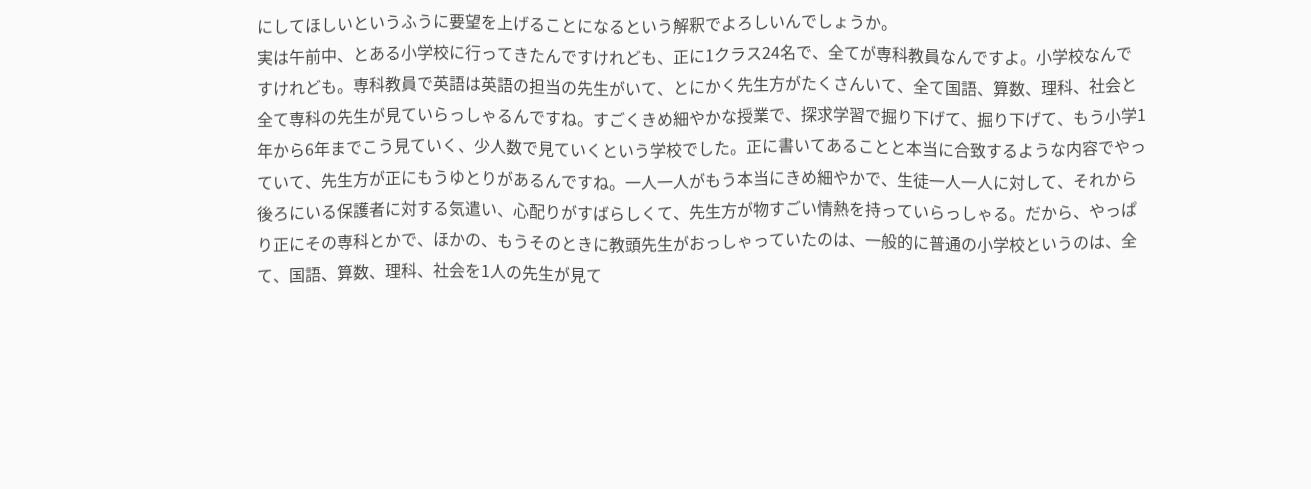にしてほしいというふうに要望を上げることになるという解釈でよろしいんでしょうか。
実は午前中、とある小学校に行ってきたんですけれども、正に1クラス24名で、全てが専科教員なんですよ。小学校なんですけれども。専科教員で英語は英語の担当の先生がいて、とにかく先生方がたくさんいて、全て国語、算数、理科、社会と全て専科の先生が見ていらっしゃるんですね。すごくきめ細やかな授業で、探求学習で掘り下げて、掘り下げて、もう小学1年から6年までこう見ていく、少人数で見ていくという学校でした。正に書いてあることと本当に合致するような内容でやっていて、先生方が正にもうゆとりがあるんですね。一人一人がもう本当にきめ細やかで、生徒一人一人に対して、それから後ろにいる保護者に対する気遣い、心配りがすばらしくて、先生方が物すごい情熱を持っていらっしゃる。だから、やっぱり正にその専科とかで、ほかの、もうそのときに教頭先生がおっしゃっていたのは、一般的に普通の小学校というのは、全て、国語、算数、理科、社会を1人の先生が見て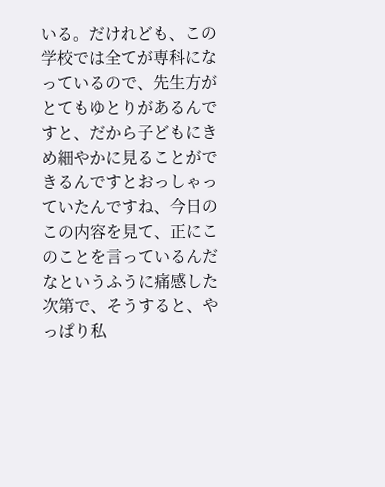いる。だけれども、この学校では全てが専科になっているので、先生方がとてもゆとりがあるんですと、だから子どもにきめ細やかに見ることができるんですとおっしゃっていたんですね、今日のこの内容を見て、正にこのことを言っているんだなというふうに痛感した次第で、そうすると、やっぱり私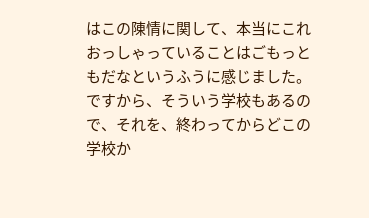はこの陳情に関して、本当にこれおっしゃっていることはごもっともだなというふうに感じました。ですから、そういう学校もあるので、それを、終わってからどこの学校か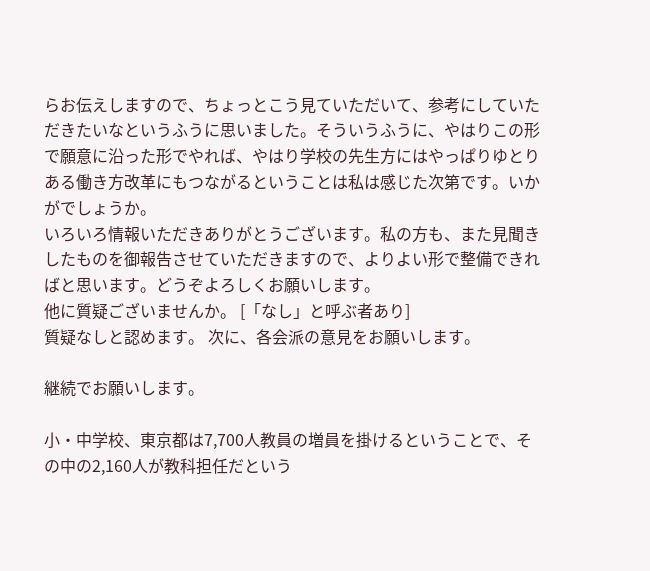らお伝えしますので、ちょっとこう見ていただいて、参考にしていただきたいなというふうに思いました。そういうふうに、やはりこの形で願意に沿った形でやれば、やはり学校の先生方にはやっぱりゆとりある働き方改革にもつながるということは私は感じた次第です。いかがでしょうか。
いろいろ情報いただきありがとうございます。私の方も、また見聞きしたものを御報告させていただきますので、よりよい形で整備できればと思います。どうぞよろしくお願いします。
他に質疑ございませんか。 [「なし」と呼ぶ者あり]
質疑なしと認めます。 次に、各会派の意見をお願いします。

継続でお願いします。

小・中学校、東京都は7,700人教員の増員を掛けるということで、その中の2,160人が教科担任だという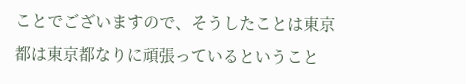ことでございますので、そうしたことは東京都は東京都なりに頑張っているということ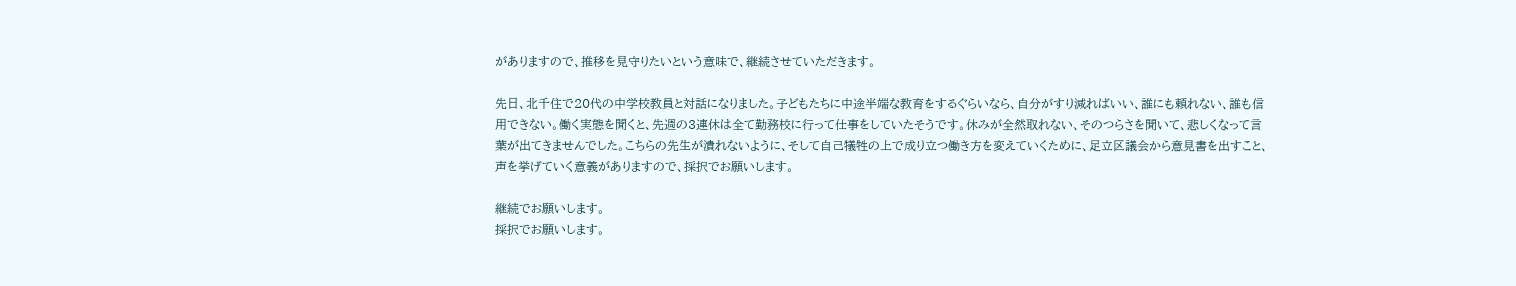がありますので、推移を見守りたいという意味で、継続させていただきます。

先日、北千住で20代の中学校教員と対話になりました。子どもたちに中途半端な教育をするぐらいなら、自分がすり減ればいい、誰にも頼れない、誰も信用できない。働く実態を聞くと、先週の3連休は全て勤務校に行って仕事をしていたそうです。休みが全然取れない、そのつらさを聞いて、悲しくなって言葉が出てきませんでした。こちらの先生が潰れないように、そして自己犠牲の上で成り立つ働き方を変えていくために、足立区議会から意見書を出すこと、声を挙げていく意義がありますので、採択でお願いします。

継続でお願いします。
採択でお願いします。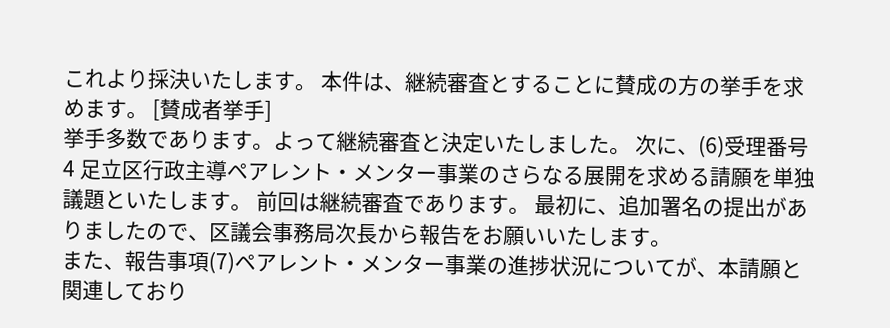これより採決いたします。 本件は、継続審査とすることに賛成の方の挙手を求めます。 [賛成者挙手]
挙手多数であります。よって継続審査と決定いたしました。 次に、(6)受理番号4 足立区行政主導ペアレント・メンター事業のさらなる展開を求める請願を単独議題といたします。 前回は継続審査であります。 最初に、追加署名の提出がありましたので、区議会事務局次長から報告をお願いいたします。
また、報告事項(7)ペアレント・メンター事業の進捗状況についてが、本請願と関連しており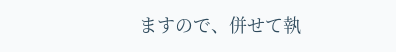ますので、併せて執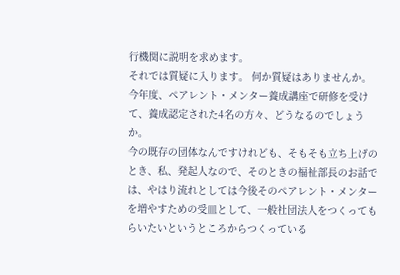行機関に説明を求めます。
それでは質疑に入ります。 何か質疑はありませんか。
今年度、ペアレント・メンター養成講座で研修を受けて、養成認定された4名の方々、どうなるのでしょうか。
今の既存の団体なんですけれども、そもそも立ち上げのとき、私、発起人なので、そのときの福祉部長のお話では、やはり流れとしては今後そのペアレント・メンターを増やすための受皿として、一般社団法人をつくってもらいたいというところからつくっている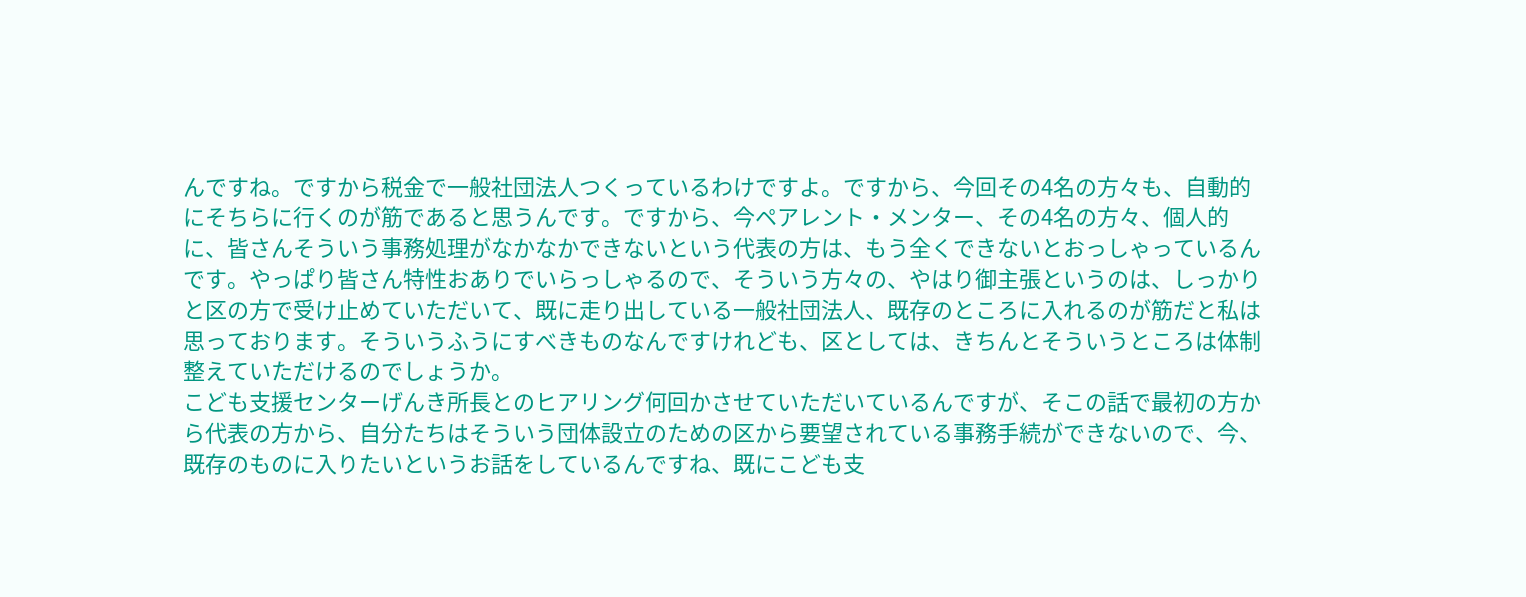んですね。ですから税金で一般社団法人つくっているわけですよ。ですから、今回その4名の方々も、自動的にそちらに行くのが筋であると思うんです。ですから、今ペアレント・メンター、その4名の方々、個人的に、皆さんそういう事務処理がなかなかできないという代表の方は、もう全くできないとおっしゃっているんです。やっぱり皆さん特性おありでいらっしゃるので、そういう方々の、やはり御主張というのは、しっかりと区の方で受け止めていただいて、既に走り出している一般社団法人、既存のところに入れるのが筋だと私は思っております。そういうふうにすべきものなんですけれども、区としては、きちんとそういうところは体制整えていただけるのでしょうか。
こども支援センターげんき所長とのヒアリング何回かさせていただいているんですが、そこの話で最初の方から代表の方から、自分たちはそういう団体設立のための区から要望されている事務手続ができないので、今、既存のものに入りたいというお話をしているんですね、既にこども支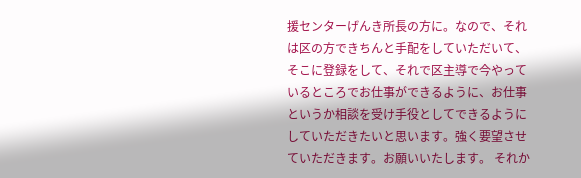援センターげんき所長の方に。なので、それは区の方できちんと手配をしていただいて、そこに登録をして、それで区主導で今やっているところでお仕事ができるように、お仕事というか相談を受け手役としてできるようにしていただきたいと思います。強く要望させていただきます。お願いいたします。 それか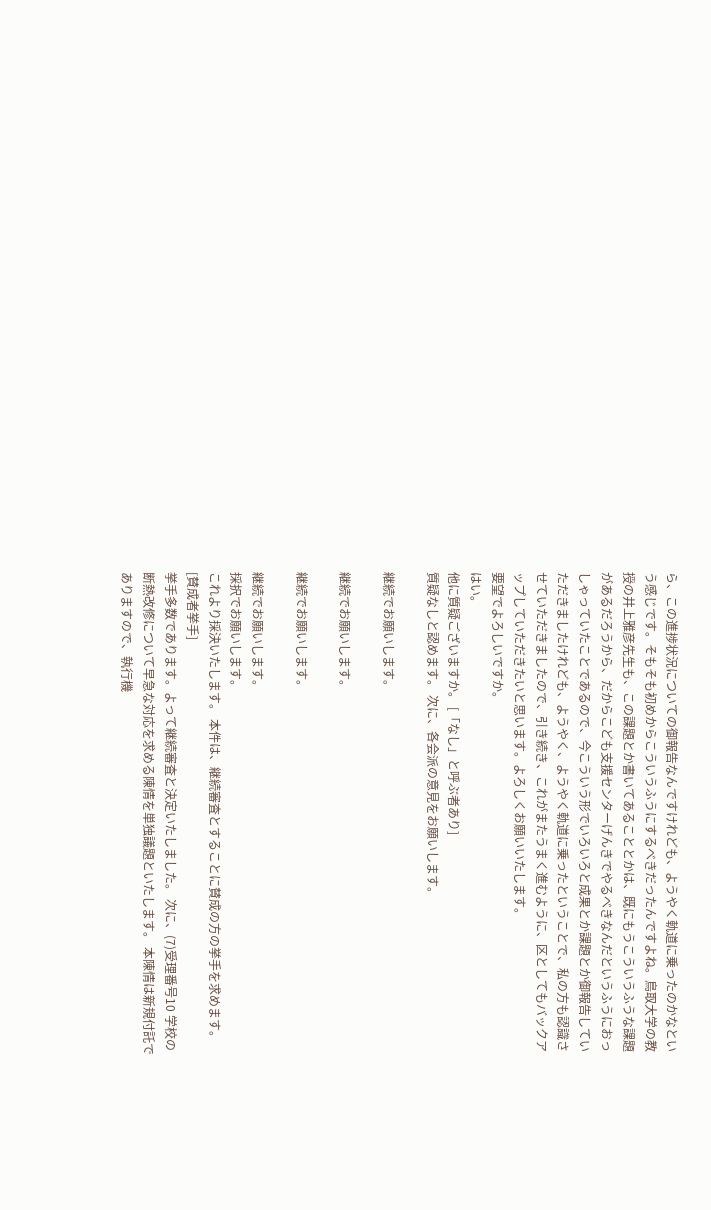ら、この進捗状況についての御報告なんですけれども、ようやく軌道に乗ったのかなという感じです。そもそも初めからこういうふうにするべきだったんですよね。鳥取大学の教授の井上雅彦先生も、この課題とか書いてあることとかは、既にもうこういうふうな課題があるだろうから、だからこども支援センターげんきでやるべきなんだというふうにおっしゃっていたことであるので、今こういう形でいろいろと成果とか課題とか御報告していただきましたけれども、ようやく、ようやく軌道に乗ったということで、私の方も認識させていただきましたので、引き続き、これがまたうまく進むように、区としてもバックアップしていただきたいと思います。よろしくお願いいたします。
要望でよろしいですか。
はい。
他に質疑ございますか。 [「なし」と呼ぶ者あり]
質疑なしと認めます。 次に、各会派の意見をお願いします。

継続でお願いします。

継続でお願いします。

継続でお願いします。

継続でお願いします。
採択でお願いします。
これより採決いたします。 本件は、継続審査とすることに賛成の方の挙手を求めます。 [賛成者挙手]
挙手多数であります。よって継続審査と決定いたしました。 次に、(7)受理番号10 学校の断熱改修について早急な対応を求める陳情を単独議題といたします。 本陳情は新規付託でありますので、執行機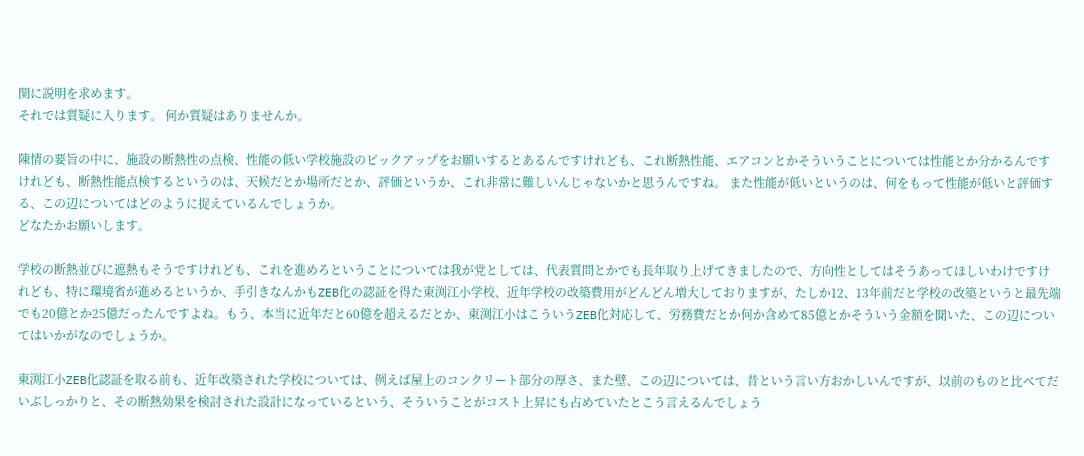関に説明を求めます。
それでは質疑に入ります。 何か質疑はありませんか。

陳情の要旨の中に、施設の断熱性の点検、性能の低い学校施設のピックアップをお願いするとあるんですけれども、これ断熱性能、エアコンとかそういうことについては性能とか分かるんですけれども、断熱性能点検するというのは、天候だとか場所だとか、評価というか、これ非常に難しいんじゃないかと思うんですね。 また性能が低いというのは、何をもって性能が低いと評価する、この辺についてはどのように捉えているんでしょうか。
どなたかお願いします。

学校の断熱並びに遮熱もそうですけれども、これを進めろということについては我が党としては、代表質問とかでも長年取り上げてきましたので、方向性としてはそうあってほしいわけですけれども、特に環境省が進めるというか、手引きなんかもZEB化の認証を得た東渕江小学校、近年学校の改築費用がどんどん増大しておりますが、たしか12、13年前だと学校の改築というと最先端でも20億とか25億だったんですよね。もう、本当に近年だと60億を超えるだとか、東渕江小はこういうZEB化対応して、労務費だとか何か含めて85億とかそういう金額を聞いた、この辺についてはいかがなのでしょうか。

東渕江小ZEB化認証を取る前も、近年改築された学校については、例えば屋上のコンクリート部分の厚さ、また壁、この辺については、昔という言い方おかしいんですが、以前のものと比べてだいぶしっかりと、その断熱効果を検討された設計になっているという、そういうことがコスト上昇にも占めていたとこう言えるんでしょう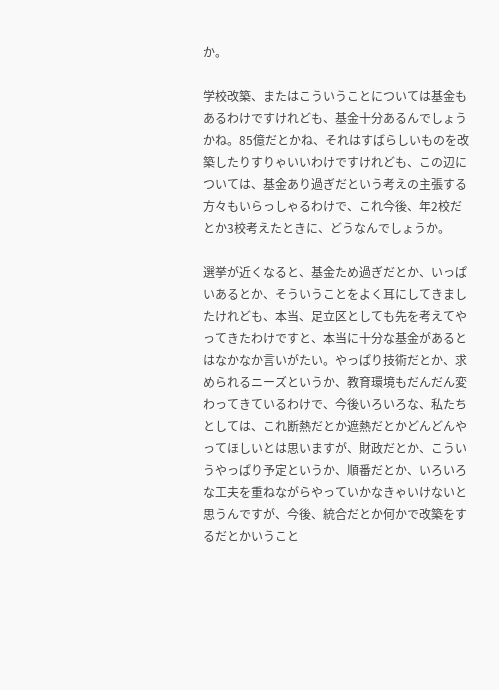か。

学校改築、またはこういうことについては基金もあるわけですけれども、基金十分あるんでしょうかね。85億だとかね、それはすばらしいものを改築したりすりゃいいわけですけれども、この辺については、基金あり過ぎだという考えの主張する方々もいらっしゃるわけで、これ今後、年2校だとか3校考えたときに、どうなんでしょうか。

選挙が近くなると、基金ため過ぎだとか、いっぱいあるとか、そういうことをよく耳にしてきましたけれども、本当、足立区としても先を考えてやってきたわけですと、本当に十分な基金があるとはなかなか言いがたい。やっぱり技術だとか、求められるニーズというか、教育環境もだんだん変わってきているわけで、今後いろいろな、私たちとしては、これ断熱だとか遮熱だとかどんどんやってほしいとは思いますが、財政だとか、こういうやっぱり予定というか、順番だとか、いろいろな工夫を重ねながらやっていかなきゃいけないと思うんですが、今後、統合だとか何かで改築をするだとかいうこと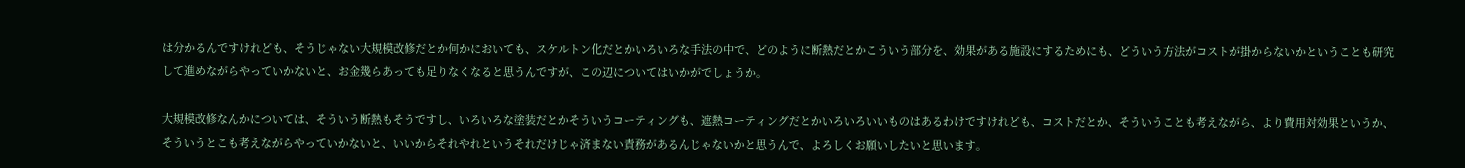は分かるんですけれども、そうじゃない大規模改修だとか何かにおいても、スケルトン化だとかいろいろな手法の中で、どのように断熱だとかこういう部分を、効果がある施設にするためにも、どういう方法がコストが掛からないかということも研究して進めながらやっていかないと、お金幾らあっても足りなくなると思うんですが、この辺についてはいかがでしょうか。

大規模改修なんかについては、そういう断熱もそうですし、いろいろな塗装だとかそういうコーティングも、遮熱コーティングだとかいろいろいいものはあるわけですけれども、コストだとか、そういうことも考えながら、より費用対効果というか、そういうとこも考えながらやっていかないと、いいからそれやれというそれだけじゃ済まない責務があるんじゃないかと思うんで、よろしくお願いしたいと思います。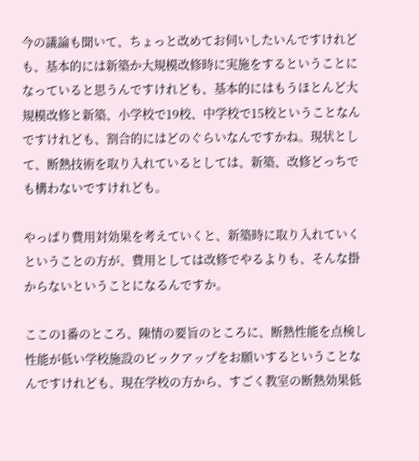今の議論も聞いて、ちょっと改めてお伺いしたいんですけれども、基本的には新築か大規模改修時に実施をするということになっていると思うんですけれども、基本的にはもうほとんど大規模改修と新築、小学校で19校、中学校で15校ということなんですけれども、割合的にはどのぐらいなんですかね。現状として、断熱技術を取り入れているとしては、新築、改修どっちでも構わないですけれども。

やっぱり費用対効果を考えていくと、新築時に取り入れていくということの方が、費用としては改修でやるよりも、そんな掛からないということになるんですか。

ここの1番のところ、陳情の要旨のところに、断熱性能を点検し性能が低い学校施設のピックアップをお願いするということなんですけれども、現在学校の方から、すごく教室の断熱効果低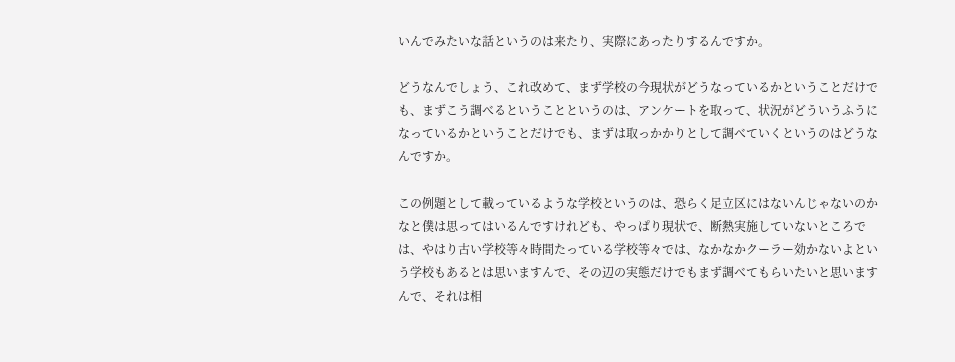いんでみたいな話というのは来たり、実際にあったりするんですか。

どうなんでしょう、これ改めて、まず学校の今現状がどうなっているかということだけでも、まずこう調べるということというのは、アンケートを取って、状況がどういうふうになっているかということだけでも、まずは取っかかりとして調べていくというのはどうなんですか。

この例題として載っているような学校というのは、恐らく足立区にはないんじゃないのかなと僕は思ってはいるんですけれども、やっぱり現状で、断熱実施していないところでは、やはり古い学校等々時間たっている学校等々では、なかなかクーラー効かないよという学校もあるとは思いますんで、その辺の実態だけでもまず調べてもらいたいと思いますんで、それは相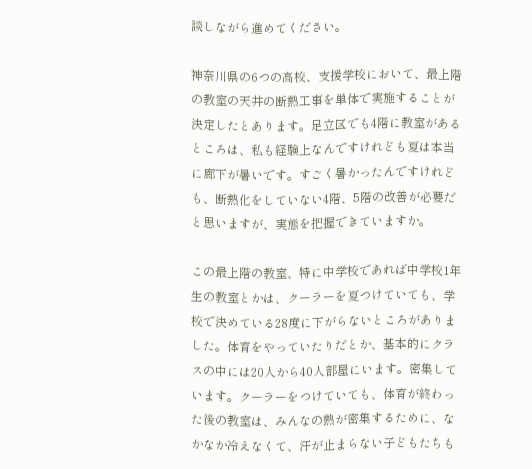談しながら進めてください。

神奈川県の6つの高校、支援学校において、最上階の教室の天井の断熱工事を単体で実施することが決定したとあります。足立区でも4階に教室があるところは、私も経験上なんですけれども夏は本当に廊下が暑いです。すごく暑かったんですけれども、断熱化をしていない4階、5階の改善が必要だと思いますが、実態を把握できていますか。

この最上階の教室、特に中学校であれば中学校1年生の教室とかは、クーラーを夏つけていても、学校で決めている28度に下がらないところがありました。体育をやっていたりだとか、基本的にクラスの中には20人から40人部屋にいます。密集しています。クーラーをつけていても、体育が終わった後の教室は、みんなの熱が密集するために、なかなか冷えなくて、汗が止まらない子どもたちも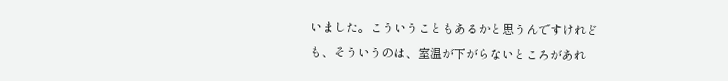いました。こういうこともあるかと思うんですけれども、そういうのは、室温が下がらないところがあれ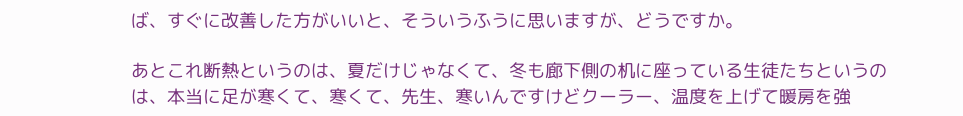ば、すぐに改善した方がいいと、そういうふうに思いますが、どうですか。

あとこれ断熱というのは、夏だけじゃなくて、冬も廊下側の机に座っている生徒たちというのは、本当に足が寒くて、寒くて、先生、寒いんですけどクーラー、温度を上げて暖房を強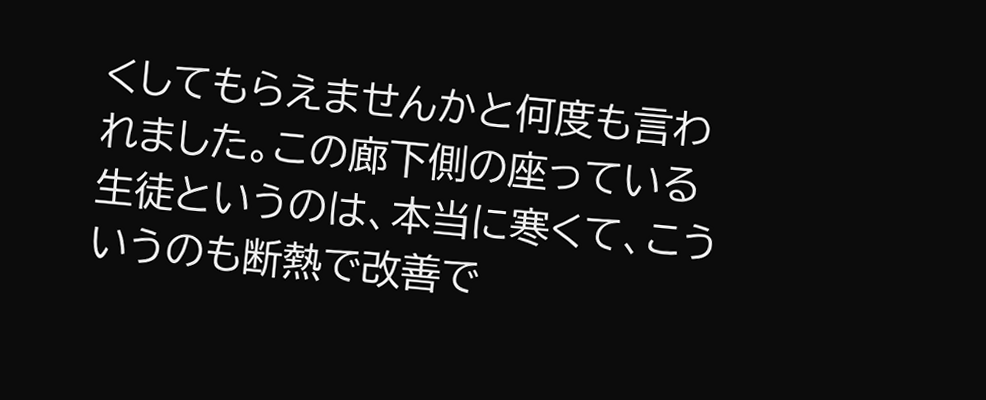くしてもらえませんかと何度も言われました。この廊下側の座っている生徒というのは、本当に寒くて、こういうのも断熱で改善で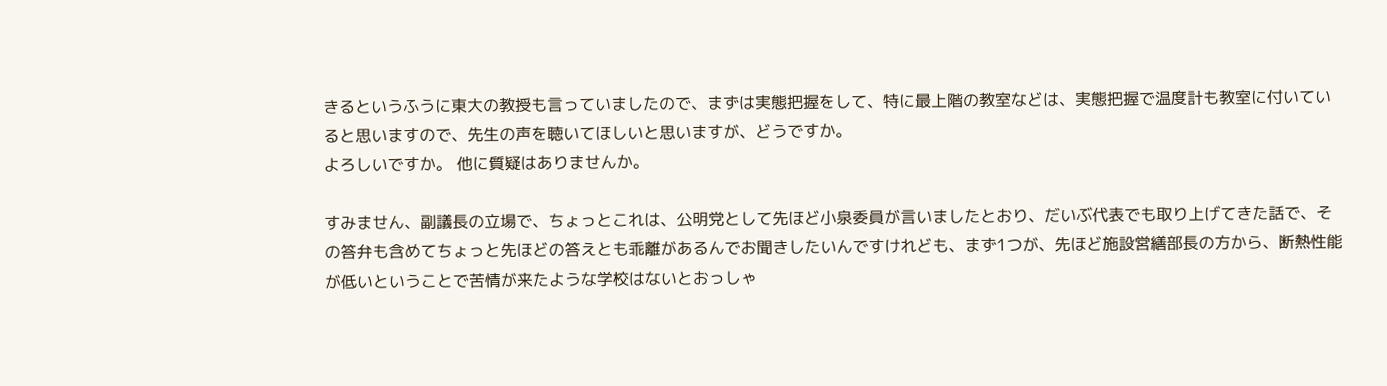きるというふうに東大の教授も言っていましたので、まずは実態把握をして、特に最上階の教室などは、実態把握で温度計も教室に付いていると思いますので、先生の声を聴いてほしいと思いますが、どうですか。
よろしいですか。 他に質疑はありませんか。

すみません、副議長の立場で、ちょっとこれは、公明党として先ほど小泉委員が言いましたとおり、だいぶ代表でも取り上げてきた話で、その答弁も含めてちょっと先ほどの答えとも乖離があるんでお聞きしたいんですけれども、まず1つが、先ほど施設営繕部長の方から、断熱性能が低いということで苦情が来たような学校はないとおっしゃ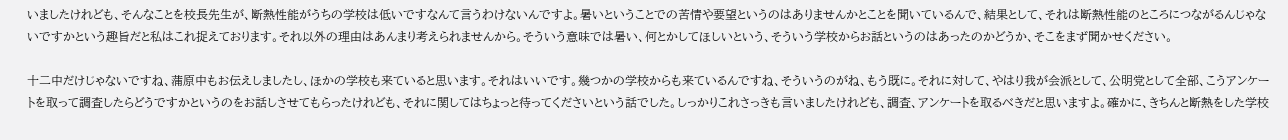いましたけれども、そんなことを校長先生が、断熱性能がうちの学校は低いですなんて言うわけないんですよ。暑いということでの苦情や要望というのはありませんかとことを聞いているんで、結果として、それは断熱性能のところにつながるんじゃないですかという趣旨だと私はこれ捉えております。それ以外の理由はあんまり考えられませんから。そういう意味では暑い、何とかしてほしいという、そういう学校からお話というのはあったのかどうか、そこをまず聞かせください。

十二中だけじゃないですね、蒲原中もお伝えしましたし、ほかの学校も来ていると思います。それはいいです。幾つかの学校からも来ているんですね、そういうのがね、もう既に。それに対して、やはり我が会派として、公明党として全部、こうアンケートを取って調査したらどうですかというのをお話しさせてもらったけれども、それに関してはちょっと待ってくださいという話でした。しっかりこれさっきも言いましたけれども、調査、アンケートを取るべきだと思いますよ。確かに、きちんと断熱をした学校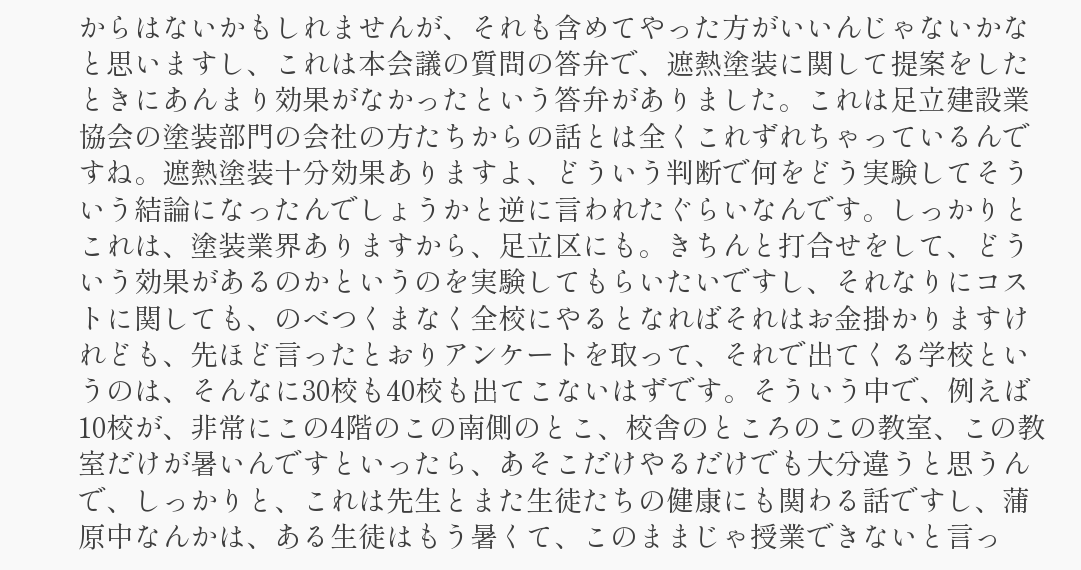からはないかもしれませんが、それも含めてやった方がいいんじゃないかなと思いますし、これは本会議の質問の答弁で、遮熱塗装に関して提案をしたときにあんまり効果がなかったという答弁がありました。これは足立建設業協会の塗装部門の会社の方たちからの話とは全くこれずれちゃっているんですね。遮熱塗装十分効果ありますよ、どういう判断で何をどう実験してそういう結論になったんでしょうかと逆に言われたぐらいなんです。しっかりとこれは、塗装業界ありますから、足立区にも。きちんと打合せをして、どういう効果があるのかというのを実験してもらいたいですし、それなりにコストに関しても、のべつくまなく全校にやるとなればそれはお金掛かりますけれども、先ほど言ったとおりアンケートを取って、それで出てくる学校というのは、そんなに30校も40校も出てこないはずです。そういう中で、例えば10校が、非常にこの4階のこの南側のとこ、校舎のところのこの教室、この教室だけが暑いんですといったら、あそこだけやるだけでも大分違うと思うんで、しっかりと、これは先生とまた生徒たちの健康にも関わる話ですし、蒲原中なんかは、ある生徒はもう暑くて、このままじゃ授業できないと言っ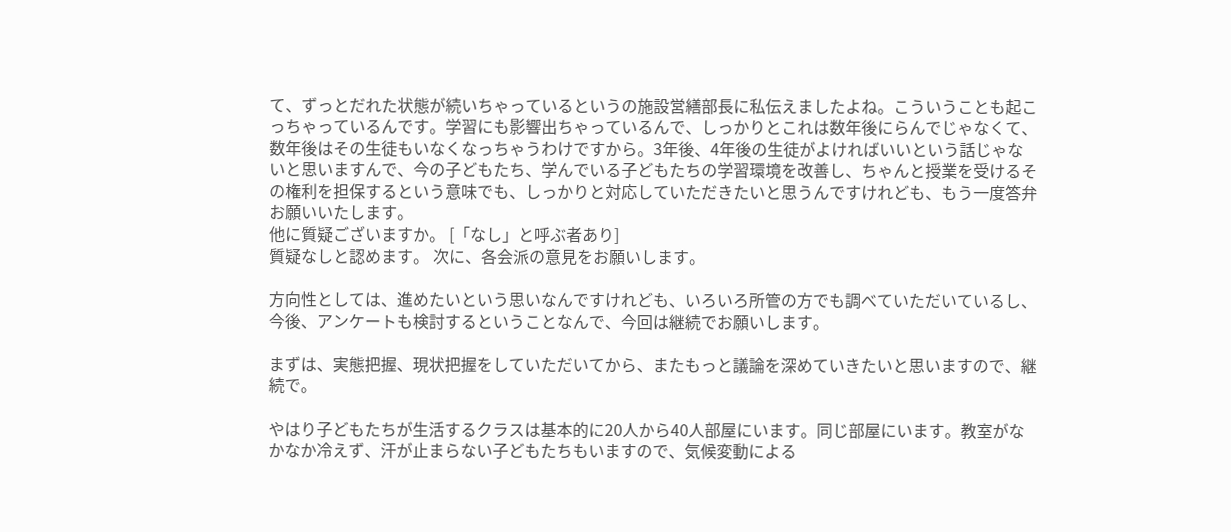て、ずっとだれた状態が続いちゃっているというの施設営繕部長に私伝えましたよね。こういうことも起こっちゃっているんです。学習にも影響出ちゃっているんで、しっかりとこれは数年後にらんでじゃなくて、数年後はその生徒もいなくなっちゃうわけですから。3年後、4年後の生徒がよければいいという話じゃないと思いますんで、今の子どもたち、学んでいる子どもたちの学習環境を改善し、ちゃんと授業を受けるその権利を担保するという意味でも、しっかりと対応していただきたいと思うんですけれども、もう一度答弁お願いいたします。
他に質疑ございますか。 [「なし」と呼ぶ者あり]
質疑なしと認めます。 次に、各会派の意見をお願いします。

方向性としては、進めたいという思いなんですけれども、いろいろ所管の方でも調べていただいているし、今後、アンケートも検討するということなんで、今回は継続でお願いします。

まずは、実態把握、現状把握をしていただいてから、またもっと議論を深めていきたいと思いますので、継続で。

やはり子どもたちが生活するクラスは基本的に20人から40人部屋にいます。同じ部屋にいます。教室がなかなか冷えず、汗が止まらない子どもたちもいますので、気候変動による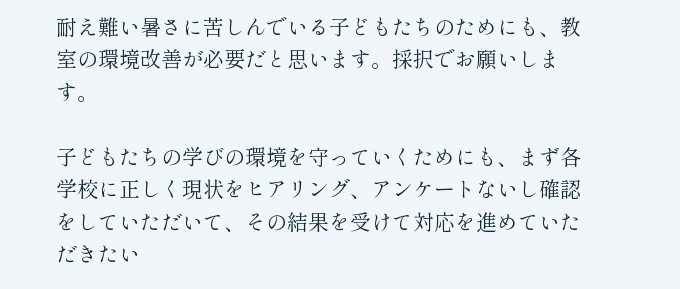耐え難い暑さに苦しんでいる子どもたちのためにも、教室の環境改善が必要だと思います。採択でお願いします。

子どもたちの学びの環境を守っていくためにも、まず各学校に正しく現状をヒアリング、アンケートないし確認をしていただいて、その結果を受けて対応を進めていただきたい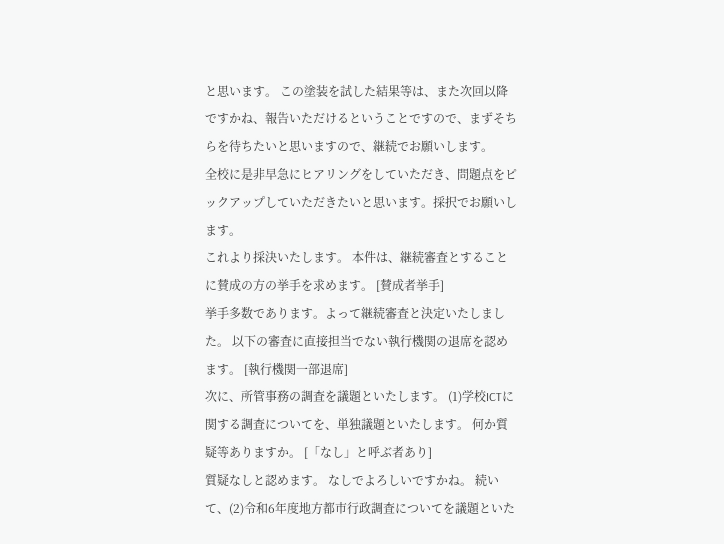と思います。 この塗装を試した結果等は、また次回以降ですかね、報告いただけるということですので、まずそちらを待ちたいと思いますので、継続でお願いします。
全校に是非早急にヒアリングをしていただき、問題点をピックアップしていただきたいと思います。採択でお願いします。
これより採決いたします。 本件は、継続審査とすることに賛成の方の挙手を求めます。 [賛成者挙手]
挙手多数であります。よって継続審査と決定いたしました。 以下の審査に直接担当でない執行機関の退席を認めます。 [執行機関一部退席]
次に、所管事務の調査を議題といたします。 (1)学校ICTに関する調査についてを、単独議題といたします。 何か質疑等ありますか。 [「なし」と呼ぶ者あり]
質疑なしと認めます。 なしでよろしいですかね。 続いて、(2)令和6年度地方都市行政調査についてを議題といた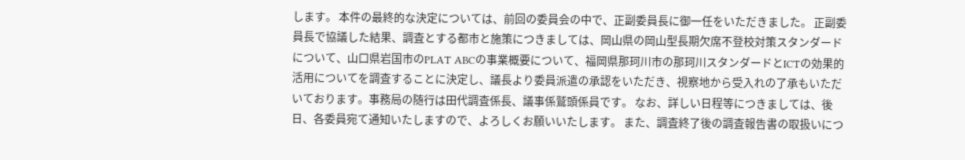します。 本件の最終的な決定については、前回の委員会の中で、正副委員長に御一任をいただきました。 正副委員長で協議した結果、調査とする都市と施策につきましては、岡山県の岡山型長期欠席不登校対策スタンダードについて、山口県岩国市のPLAT ABCの事業概要について、福岡県那珂川市の那珂川スタンダードとICTの効果的活用についてを調査することに決定し、議長より委員派遣の承認をいただき、視察地から受入れの了承もいただいております。事務局の随行は田代調査係長、議事係鷲頭係員です。 なお、詳しい日程等につきましては、後日、各委員宛て通知いたしますので、よろしくお願いいたします。 また、調査終了後の調査報告書の取扱いにつ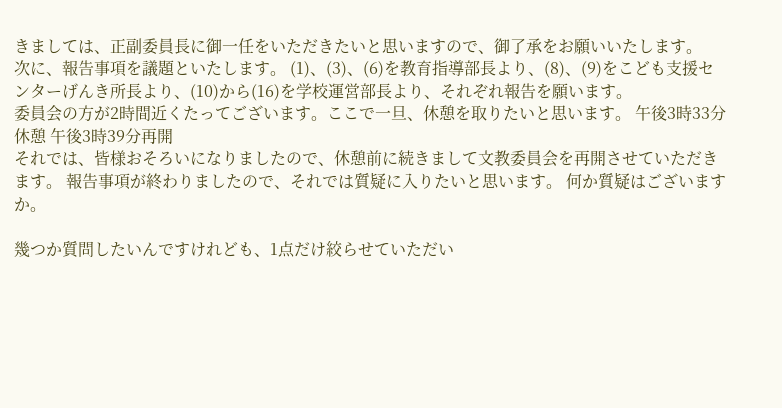きましては、正副委員長に御一任をいただきたいと思いますので、御了承をお願いいたします。
次に、報告事項を議題といたします。 (1)、(3)、(6)を教育指導部長より、(8)、(9)をこども支援センターげんき所長より、(10)から(16)を学校運営部長より、それぞれ報告を願います。
委員会の方が2時間近くたってございます。ここで一旦、休憩を取りたいと思います。 午後3時33分休憩 午後3時39分再開
それでは、皆様おそろいになりましたので、休憩前に続きまして文教委員会を再開させていただきます。 報告事項が終わりましたので、それでは質疑に入りたいと思います。 何か質疑はございますか。

幾つか質問したいんですけれども、1点だけ絞らせていただい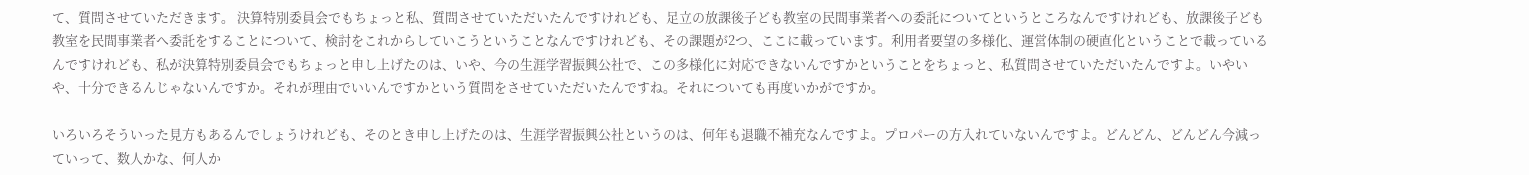て、質問させていただきます。 決算特別委員会でもちょっと私、質問させていただいたんですけれども、足立の放課後子ども教室の民間事業者への委託についてというところなんですけれども、放課後子ども教室を民間事業者へ委託をすることについて、検討をこれからしていこうということなんですけれども、その課題が2つ、ここに載っています。利用者要望の多様化、運営体制の硬直化ということで載っているんですけれども、私が決算特別委員会でもちょっと申し上げたのは、いや、今の生涯学習振興公社で、この多様化に対応できないんですかということをちょっと、私質問させていただいたんですよ。いやいや、十分できるんじゃないんですか。それが理由でいいんですかという質問をさせていただいたんですね。それについても再度いかがですか。

いろいろそういった見方もあるんでしょうけれども、そのとき申し上げたのは、生涯学習振興公社というのは、何年も退職不補充なんですよ。プロパーの方入れていないんですよ。どんどん、どんどん今減っていって、数人かな、何人か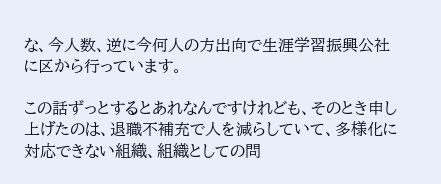な、今人数、逆に今何人の方出向で生涯学習振興公社に区から行っています。

この話ずっとするとあれなんですけれども、そのとき申し上げたのは、退職不補充で人を減らしていて、多様化に対応できない組織、組織としての問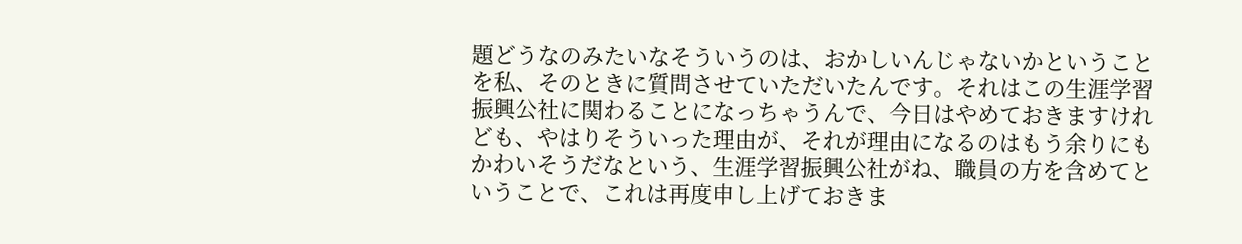題どうなのみたいなそういうのは、おかしいんじゃないかということを私、そのときに質問させていただいたんです。それはこの生涯学習振興公社に関わることになっちゃうんで、今日はやめておきますけれども、やはりそういった理由が、それが理由になるのはもう余りにもかわいそうだなという、生涯学習振興公社がね、職員の方を含めてということで、これは再度申し上げておきま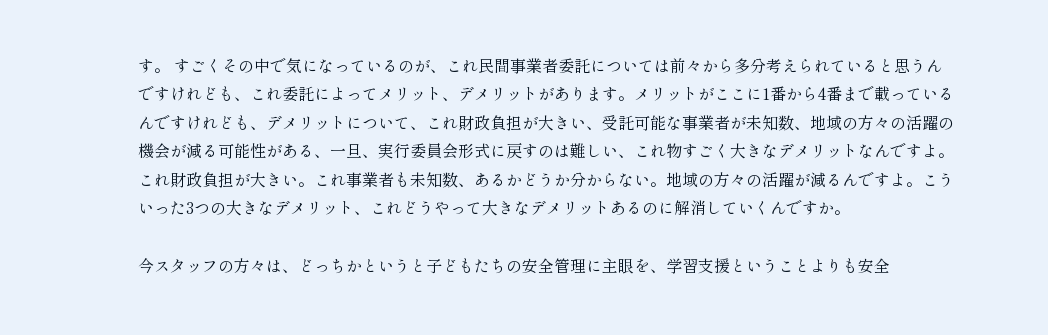す。 すごくその中で気になっているのが、これ民間事業者委託については前々から多分考えられていると思うんですけれども、これ委託によってメリット、デメリットがあります。メリットがここに1番から4番まで載っているんですけれども、デメリットについて、これ財政負担が大きい、受託可能な事業者が未知数、地域の方々の活躍の機会が減る可能性がある、一旦、実行委員会形式に戻すのは難しい、これ物すごく大きなデメリットなんですよ。これ財政負担が大きい。これ事業者も未知数、あるかどうか分からない。地域の方々の活躍が減るんですよ。こういった3つの大きなデメリット、これどうやって大きなデメリットあるのに解消していくんですか。

今スタッフの方々は、どっちかというと子どもたちの安全管理に主眼を、学習支援ということよりも安全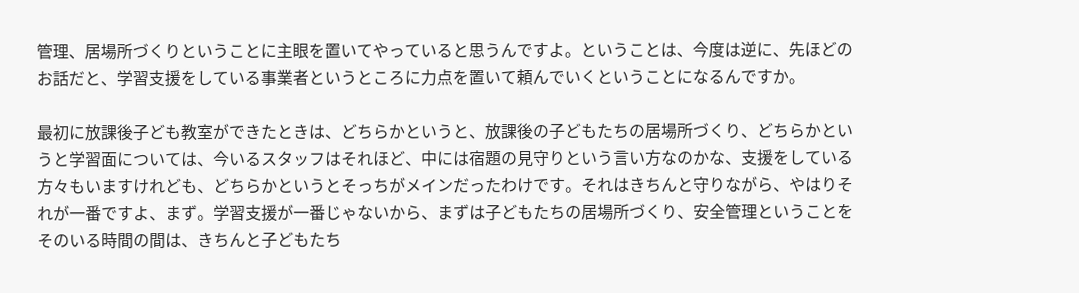管理、居場所づくりということに主眼を置いてやっていると思うんですよ。ということは、今度は逆に、先ほどのお話だと、学習支援をしている事業者というところに力点を置いて頼んでいくということになるんですか。

最初に放課後子ども教室ができたときは、どちらかというと、放課後の子どもたちの居場所づくり、どちらかというと学習面については、今いるスタッフはそれほど、中には宿題の見守りという言い方なのかな、支援をしている方々もいますけれども、どちらかというとそっちがメインだったわけです。それはきちんと守りながら、やはりそれが一番ですよ、まず。学習支援が一番じゃないから、まずは子どもたちの居場所づくり、安全管理ということをそのいる時間の間は、きちんと子どもたち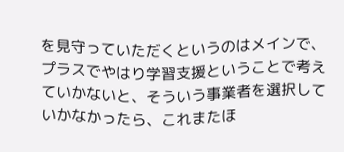を見守っていただくというのはメインで、プラスでやはり学習支援ということで考えていかないと、そういう事業者を選択していかなかったら、これまたほ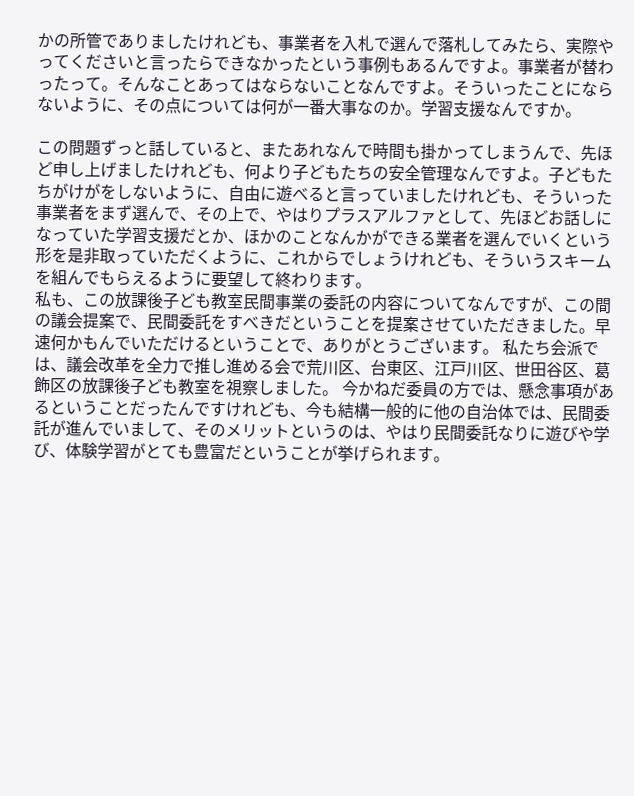かの所管でありましたけれども、事業者を入札で選んで落札してみたら、実際やってくださいと言ったらできなかったという事例もあるんですよ。事業者が替わったって。そんなことあってはならないことなんですよ。そういったことにならないように、その点については何が一番大事なのか。学習支援なんですか。

この問題ずっと話していると、またあれなんで時間も掛かってしまうんで、先ほど申し上げましたけれども、何より子どもたちの安全管理なんですよ。子どもたちがけがをしないように、自由に遊べると言っていましたけれども、そういった事業者をまず選んで、その上で、やはりプラスアルファとして、先ほどお話しになっていた学習支援だとか、ほかのことなんかができる業者を選んでいくという形を是非取っていただくように、これからでしょうけれども、そういうスキームを組んでもらえるように要望して終わります。
私も、この放課後子ども教室民間事業の委託の内容についてなんですが、この間の議会提案で、民間委託をすべきだということを提案させていただきました。早速何かもんでいただけるということで、ありがとうございます。 私たち会派では、議会改革を全力で推し進める会で荒川区、台東区、江戸川区、世田谷区、葛飾区の放課後子ども教室を視察しました。 今かねだ委員の方では、懸念事項があるということだったんですけれども、今も結構一般的に他の自治体では、民間委託が進んでいまして、そのメリットというのは、やはり民間委託なりに遊びや学び、体験学習がとても豊富だということが挙げられます。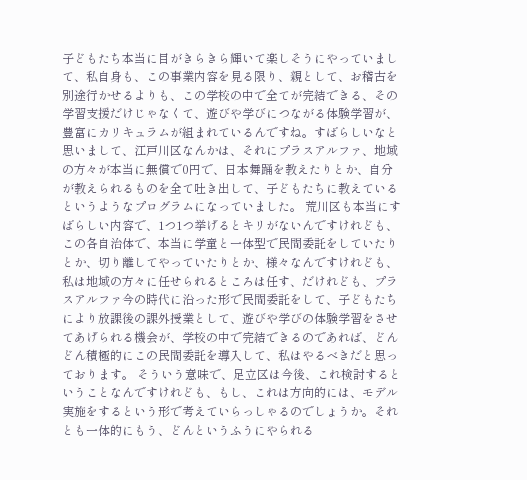子どもたち本当に目がきらきら輝いて楽しそうにやっていまして、私自身も、この事業内容を見る限り、親として、お稽古を別途行かせるよりも、この学校の中で全てが完結できる、その学習支援だけじゃなくて、遊びや学びにつながる体験学習が、豊富にカリキュラムが組まれているんですね。すばらしいなと思いまして、江戸川区なんかは、それにプラスアルファ、地域の方々が本当に無償で0円で、日本舞踊を教えたりとか、自分が教えられるものを全て吐き出して、子どもたちに教えているというようなプログラムになっていました。 荒川区も本当にすばらしい内容で、1つ1つ挙げるとキリがないんですけれども、この各自治体で、本当に学童と一体型で民間委託をしていたりとか、切り離してやっていたりとか、様々なんですけれども、私は地域の方々に任せられるところは任す、だけれども、プラスアルファ今の時代に沿った形で民間委託をして、子どもたちにより放課後の課外授業として、遊びや学びの体験学習をさせてあげられる機会が、学校の中で完結できるのであれば、どんどん積極的にこの民間委託を導入して、私はやるべきだと思っております。 そういう意味で、足立区は今後、これ検討するということなんですけれども、もし、これは方向的には、モデル実施をするという形で考えていらっしゃるのでしょうか。それとも一体的にもう、どんというふうにやられる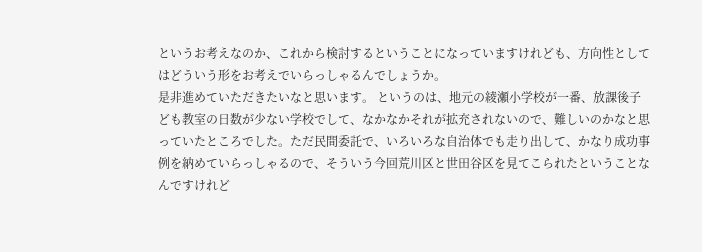というお考えなのか、これから検討するということになっていますけれども、方向性としてはどういう形をお考えでいらっしゃるんでしょうか。
是非進めていただきたいなと思います。 というのは、地元の綾瀬小学校が一番、放課後子ども教室の日数が少ない学校でして、なかなかそれが拡充されないので、難しいのかなと思っていたところでした。ただ民間委託で、いろいろな自治体でも走り出して、かなり成功事例を納めていらっしゃるので、そういう今回荒川区と世田谷区を見てこられたということなんですけれど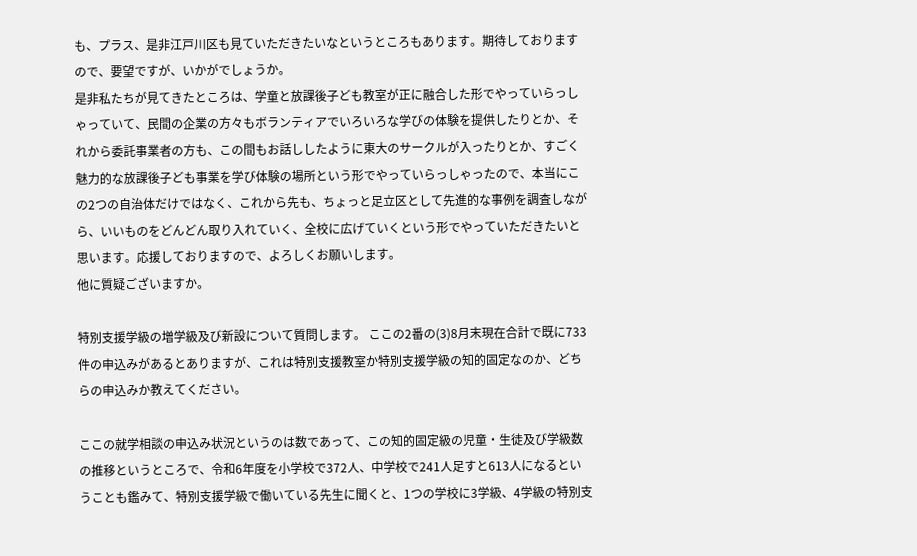も、プラス、是非江戸川区も見ていただきたいなというところもあります。期待しておりますので、要望ですが、いかがでしょうか。
是非私たちが見てきたところは、学童と放課後子ども教室が正に融合した形でやっていらっしゃっていて、民間の企業の方々もボランティアでいろいろな学びの体験を提供したりとか、それから委託事業者の方も、この間もお話ししたように東大のサークルが入ったりとか、すごく魅力的な放課後子ども事業を学び体験の場所という形でやっていらっしゃったので、本当にこの2つの自治体だけではなく、これから先も、ちょっと足立区として先進的な事例を調査しながら、いいものをどんどん取り入れていく、全校に広げていくという形でやっていただきたいと思います。応援しておりますので、よろしくお願いします。
他に質疑ございますか。

特別支援学級の増学級及び新設について質問します。 ここの2番の(3)8月末現在合計で既に733件の申込みがあるとありますが、これは特別支援教室か特別支援学級の知的固定なのか、どちらの申込みか教えてください。

ここの就学相談の申込み状況というのは数であって、この知的固定級の児童・生徒及び学級数の推移というところで、令和6年度を小学校で372人、中学校で241人足すと613人になるということも鑑みて、特別支援学級で働いている先生に聞くと、1つの学校に3学級、4学級の特別支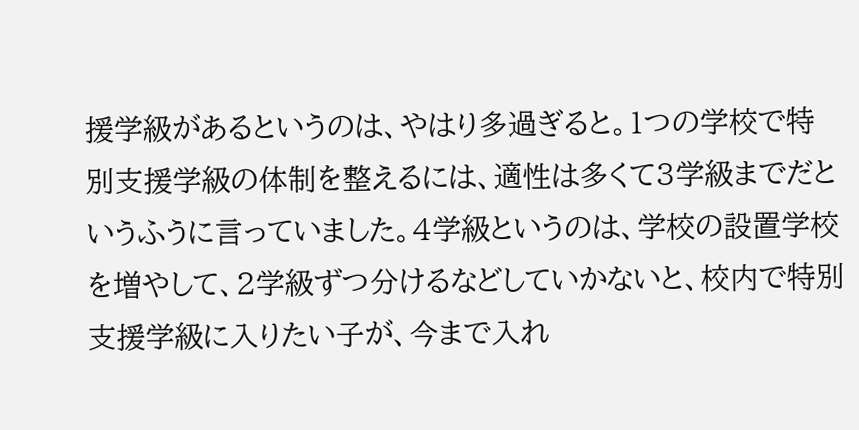援学級があるというのは、やはり多過ぎると。1つの学校で特別支援学級の体制を整えるには、適性は多くて3学級までだというふうに言っていました。4学級というのは、学校の設置学校を増やして、2学級ずつ分けるなどしていかないと、校内で特別支援学級に入りたい子が、今まで入れ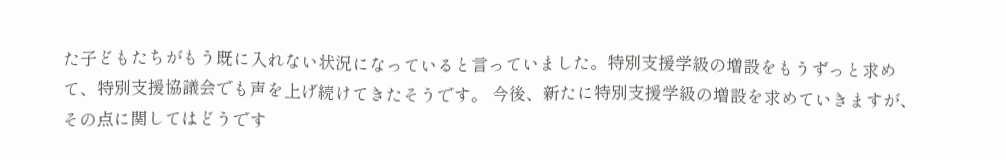た子どもたちがもう既に入れない状況になっていると言っていました。特別支援学級の増設をもうずっと求めて、特別支援協議会でも声を上げ続けてきたそうです。 今後、新たに特別支援学級の増設を求めていきますが、その点に関してはどうです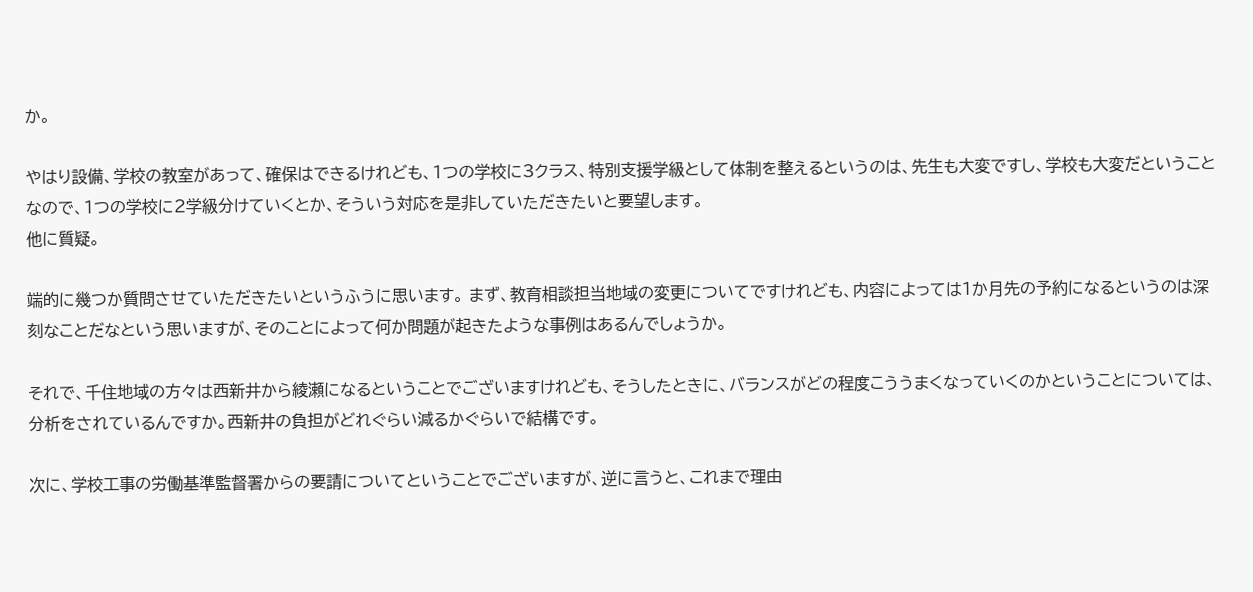か。

やはり設備、学校の教室があって、確保はできるけれども、1つの学校に3クラス、特別支援学級として体制を整えるというのは、先生も大変ですし、学校も大変だということなので、1つの学校に2学級分けていくとか、そういう対応を是非していただきたいと要望します。
他に質疑。

端的に幾つか質問させていただきたいというふうに思います。 まず、教育相談担当地域の変更についてですけれども、内容によっては1か月先の予約になるというのは深刻なことだなという思いますが、そのことによって何か問題が起きたような事例はあるんでしょうか。

それで、千住地域の方々は西新井から綾瀬になるということでございますけれども、そうしたときに、バランスがどの程度こううまくなっていくのかということについては、分析をされているんですか。西新井の負担がどれぐらい減るかぐらいで結構です。

次に、学校工事の労働基準監督署からの要請についてということでございますが、逆に言うと、これまで理由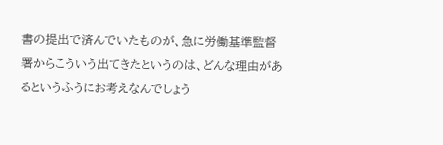書の提出で済んでいたものが、急に労働基準監督署からこういう出てきたというのは、どんな理由があるというふうにお考えなんでしょう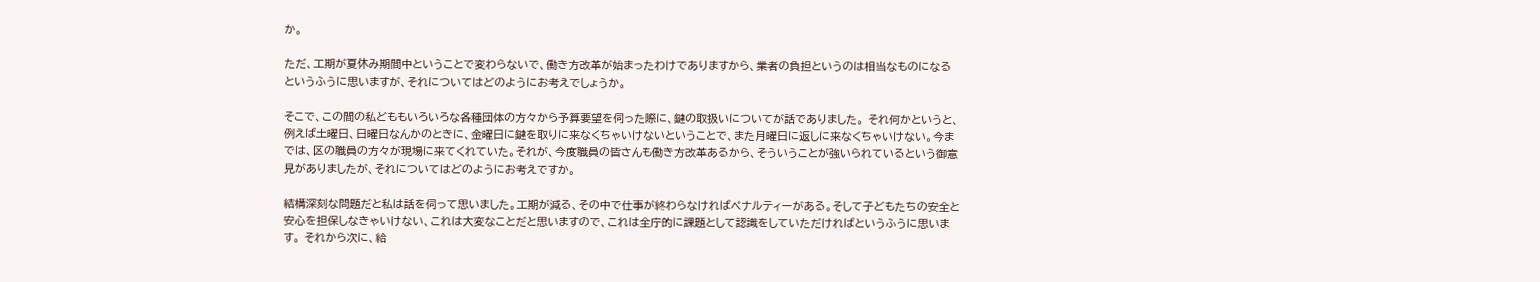か。

ただ、工期が夏休み期間中ということで変わらないで、働き方改革が始まったわけでありますから、業者の負担というのは相当なものになるというふうに思いますが、それについてはどのようにお考えでしょうか。

そこで、この間の私どももいろいろな各種団体の方々から予算要望を伺った際に、鍵の取扱いについてが話でありました。 それ何かというと、例えば土曜日、日曜日なんかのときに、金曜日に鍵を取りに来なくちゃいけないということで、また月曜日に返しに来なくちゃいけない。今までは、区の職員の方々が現場に来てくれていた。それが、今度職員の皆さんも働き方改革あるから、そういうことが強いられているという御意見がありましたが、それについてはどのようにお考えですか。

結構深刻な問題だと私は話を伺って思いました。工期が減る、その中で仕事が終わらなければペナルティーがある。そして子どもたちの安全と安心を担保しなきゃいけない、これは大変なことだと思いますので、これは全庁的に課題として認識をしていただければというふうに思います。 それから次に、給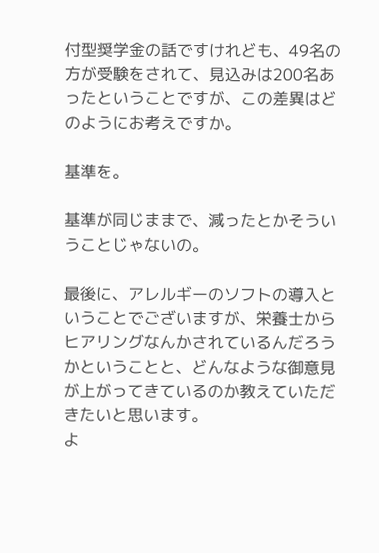付型奨学金の話ですけれども、49名の方が受験をされて、見込みは200名あったということですが、この差異はどのようにお考えですか。

基準を。

基準が同じままで、減ったとかそういうことじゃないの。

最後に、アレルギーのソフトの導入ということでございますが、栄養士からヒアリングなんかされているんだろうかということと、どんなような御意見が上がってきているのか教えていただきたいと思います。
よ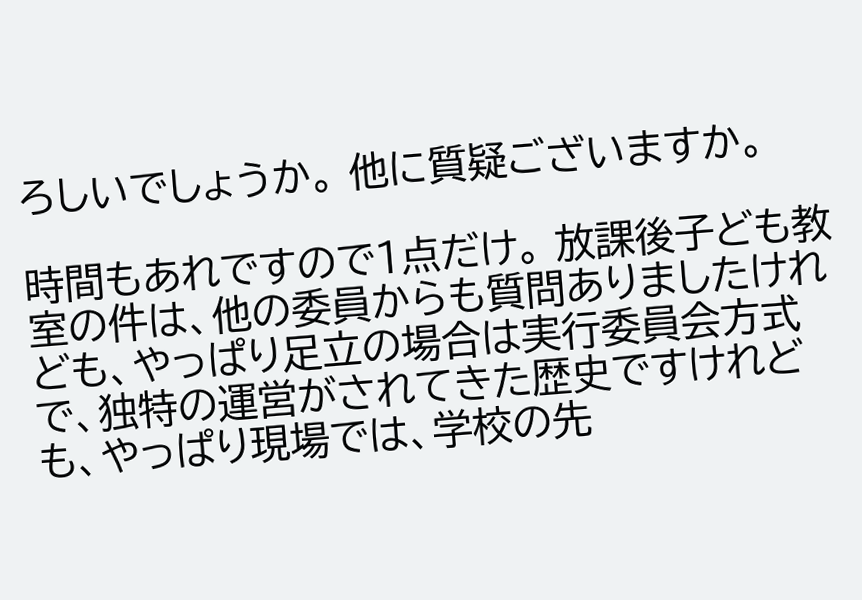ろしいでしょうか。 他に質疑ございますか。

時間もあれですので1点だけ。 放課後子ども教室の件は、他の委員からも質問ありましたけれども、やっぱり足立の場合は実行委員会方式で、独特の運営がされてきた歴史ですけれども、やっぱり現場では、学校の先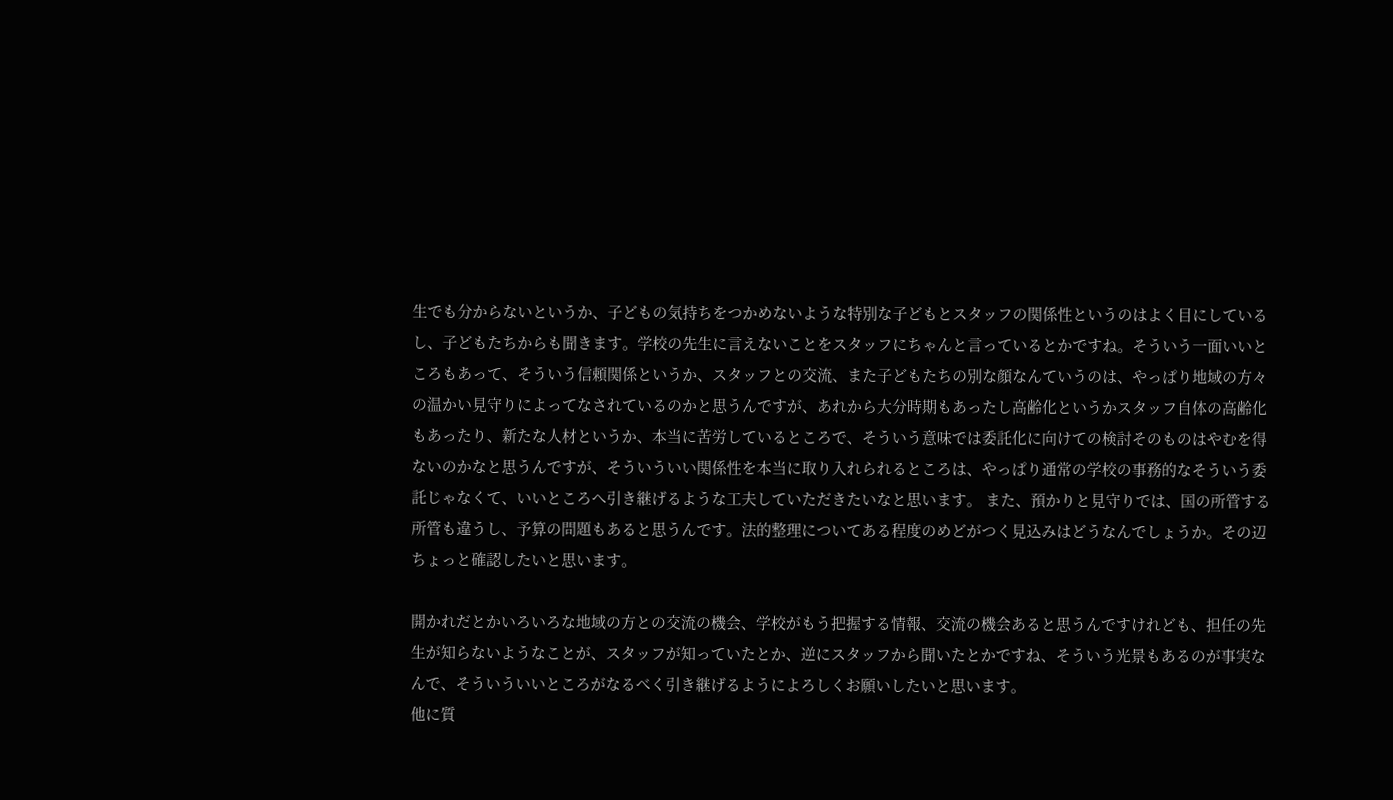生でも分からないというか、子どもの気持ちをつかめないような特別な子どもとスタッフの関係性というのはよく目にしているし、子どもたちからも聞きます。学校の先生に言えないことをスタッフにちゃんと言っているとかですね。そういう一面いいところもあって、そういう信頼関係というか、スタッフとの交流、また子どもたちの別な顔なんていうのは、やっぱり地域の方々の温かい見守りによってなされているのかと思うんですが、あれから大分時期もあったし高齢化というかスタッフ自体の高齢化もあったり、新たな人材というか、本当に苦労しているところで、そういう意味では委託化に向けての検討そのものはやむを得ないのかなと思うんですが、そういういい関係性を本当に取り入れられるところは、やっぱり通常の学校の事務的なそういう委託じゃなくて、いいところへ引き継げるような工夫していただきたいなと思います。 また、預かりと見守りでは、国の所管する所管も違うし、予算の問題もあると思うんです。法的整理についてある程度のめどがつく見込みはどうなんでしょうか。その辺ちょっと確認したいと思います。

開かれだとかいろいろな地域の方との交流の機会、学校がもう把握する情報、交流の機会あると思うんですけれども、担任の先生が知らないようなことが、スタッフが知っていたとか、逆にスタッフから聞いたとかですね、そういう光景もあるのが事実なんで、そういういいところがなるべく引き継げるようによろしくお願いしたいと思います。
他に質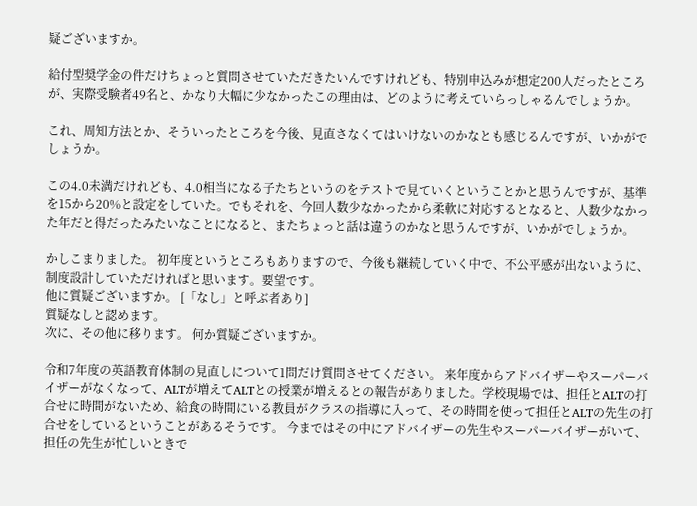疑ございますか。

給付型奨学金の件だけちょっと質問させていただきたいんですけれども、特別申込みが想定200人だったところが、実際受験者49名と、かなり大幅に少なかったこの理由は、どのように考えていらっしゃるんでしょうか。

これ、周知方法とか、そういったところを今後、見直さなくてはいけないのかなとも感じるんですが、いかがでしょうか。

この4.0未満だけれども、4.0相当になる子たちというのをテストで見ていくということかと思うんですが、基準を15から20%と設定をしていた。でもそれを、今回人数少なかったから柔軟に対応するとなると、人数少なかった年だと得だったみたいなことになると、またちょっと話は違うのかなと思うんですが、いかがでしょうか。

かしこまりました。 初年度というところもありますので、今後も継続していく中で、不公平感が出ないように、制度設計していただければと思います。要望です。
他に質疑ございますか。 [「なし」と呼ぶ者あり]
質疑なしと認めます。
次に、その他に移ります。 何か質疑ございますか。

令和7年度の英語教育体制の見直しについて1問だけ質問させてください。 来年度からアドバイザーやスーパーバイザーがなくなって、ALTが増えてALTとの授業が増えるとの報告がありました。学校現場では、担任とALTの打合せに時間がないため、給食の時間にいる教員がクラスの指導に入って、その時間を使って担任とALTの先生の打合せをしているということがあるそうです。 今まではその中にアドバイザーの先生やスーパーバイザーがいて、担任の先生が忙しいときで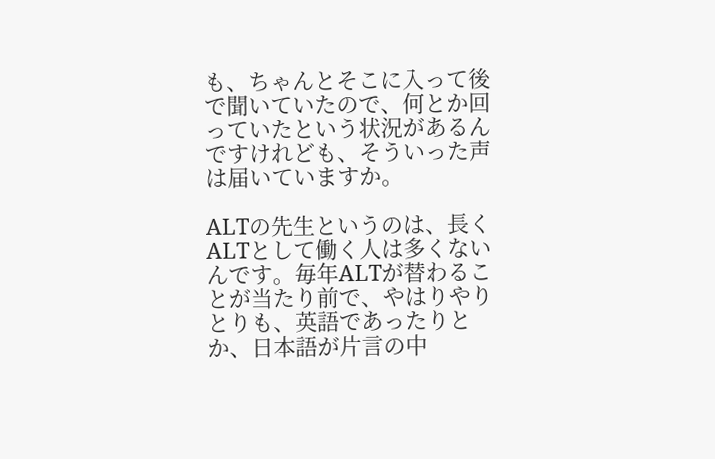も、ちゃんとそこに入って後で聞いていたので、何とか回っていたという状況があるんですけれども、そういった声は届いていますか。

ALTの先生というのは、長くALTとして働く人は多くないんです。毎年ALTが替わることが当たり前で、やはりやりとりも、英語であったりとか、日本語が片言の中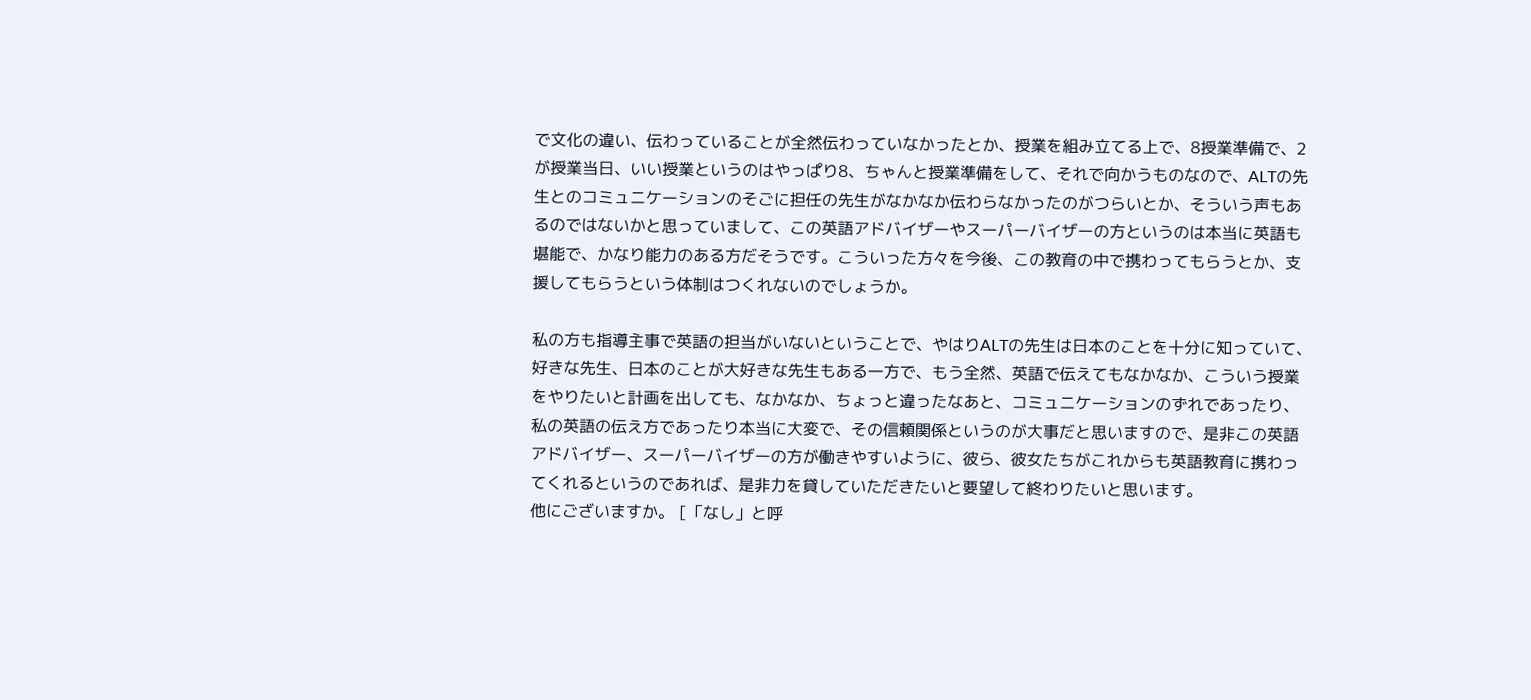で文化の違い、伝わっていることが全然伝わっていなかったとか、授業を組み立てる上で、8授業準備で、2が授業当日、いい授業というのはやっぱり8、ちゃんと授業準備をして、それで向かうものなので、ALTの先生とのコミュニケーションのそごに担任の先生がなかなか伝わらなかったのがつらいとか、そういう声もあるのではないかと思っていまして、この英語アドバイザーやスーパーバイザーの方というのは本当に英語も堪能で、かなり能力のある方だそうです。こういった方々を今後、この教育の中で携わってもらうとか、支援してもらうという体制はつくれないのでしょうか。

私の方も指導主事で英語の担当がいないということで、やはりALTの先生は日本のことを十分に知っていて、好きな先生、日本のことが大好きな先生もある一方で、もう全然、英語で伝えてもなかなか、こういう授業をやりたいと計画を出しても、なかなか、ちょっと違ったなあと、コミュニケーションのずれであったり、私の英語の伝え方であったり本当に大変で、その信頼関係というのが大事だと思いますので、是非この英語アドバイザー、スーパーバイザーの方が働きやすいように、彼ら、彼女たちがこれからも英語教育に携わってくれるというのであれば、是非力を貸していただきたいと要望して終わりたいと思います。
他にございますか。 [「なし」と呼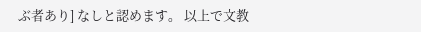ぶ者あり] なしと認めます。 以上で文教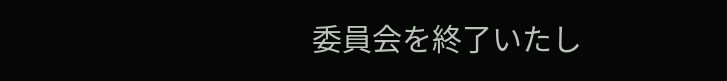委員会を終了いたし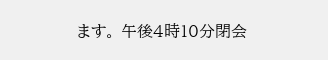ます。 午後4時10分閉会